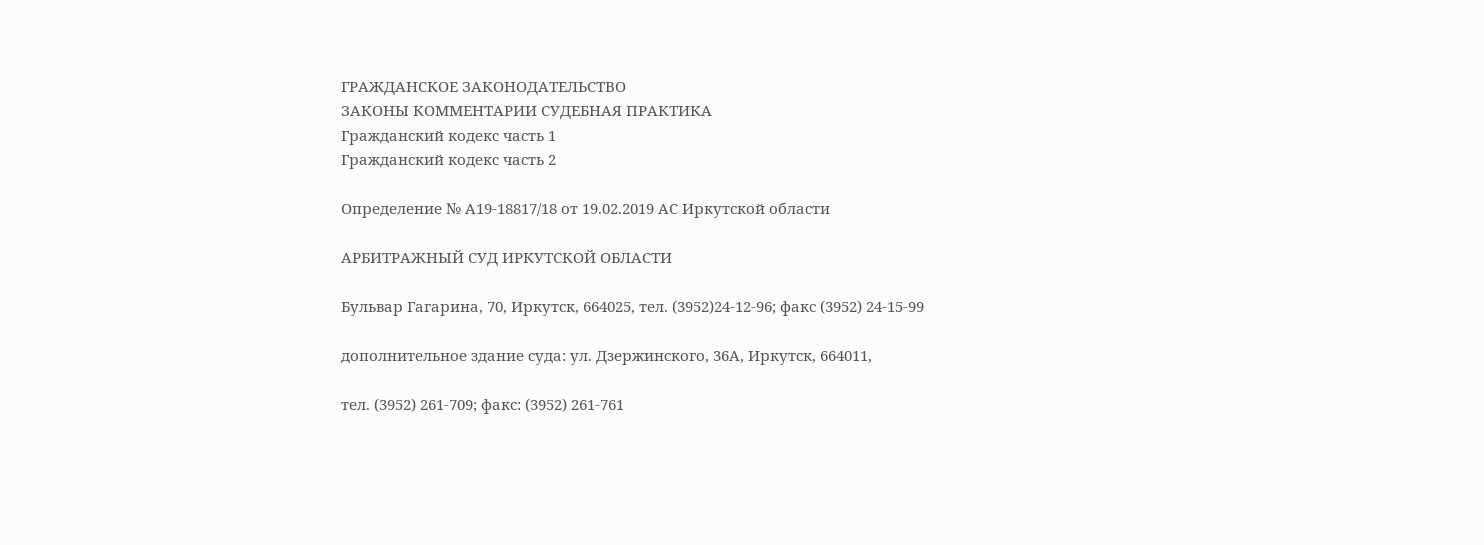ГРАЖДАНСКОЕ ЗАКОНОДАТЕЛЬСТВО
ЗАКОНЫ КОММЕНТАРИИ СУДЕБНАЯ ПРАКТИКА
Гражданский кодекс часть 1
Гражданский кодекс часть 2

Определение № А19-18817/18 от 19.02.2019 АС Иркутской области

АРБИТРАЖНЫЙ СУД ИРКУТСКОЙ ОБЛАСТИ

Бульвар Гагарина, 70, Иркутск, 664025, тел. (3952)24-12-96; факс (3952) 24-15-99

дополнительное здание суда: ул. Дзержинского, 36А, Иркутск, 664011,

тел. (3952) 261-709; факс: (3952) 261-761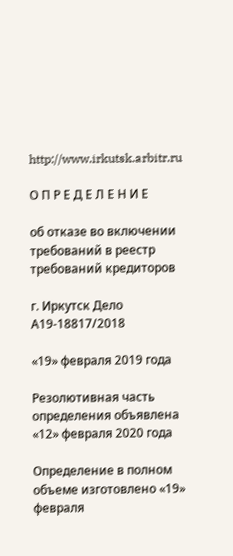http://www.irkutsk.arbitr.ru

О П Р Е Д Е Л Е Н И Е

об отказе во включении требований в реестр требований кредиторов

г. Иркутск Дело А19-18817/2018

«19» февраля 2019 года

Резолютивная часть определения объявлена «12» февраля 2020 года

Определение в полном объеме изготовлено «19» февраля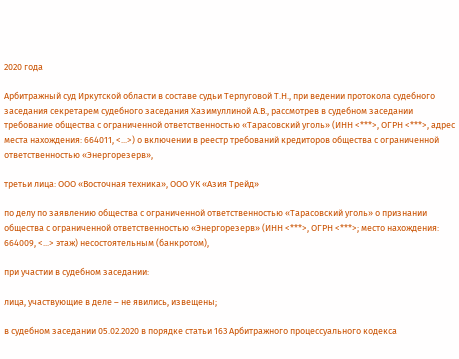2020 года

Арбитражный суд Иркутской области в составе судьи Терпуговой Т.Н., при ведении протокола судебного заседания секретарем судебного заседания Хазимуллиной А.В., рассмотрев в судебном заседании требование общества с ограниченной ответственностью «Тарасовский уголь» (ИНН <***>, ОГРН <***>, адрес места нахождения: 664011, <...>) о включении в реестр требований кредиторов общества с ограниченной ответственностью «Энергорезерв»,

третьи лица: ООО «Восточная техника», ООО УК «Азия Трейд»

по делу по заявлению общества с ограниченной ответственностью «Тарасовский уголь» о признании общества с ограниченной ответственностью «Энергорезерв» (ИНН <***>, ОГРН <***>; место нахождения: 664009, <...> этаж) несостоятельным (банкротом),

при участии в судебном заседании:

лица, участвующие в деле – не явились, извещены;

в судебном заседании 05.02.2020 в порядке статьи 163 Арбитражного процессуального кодекса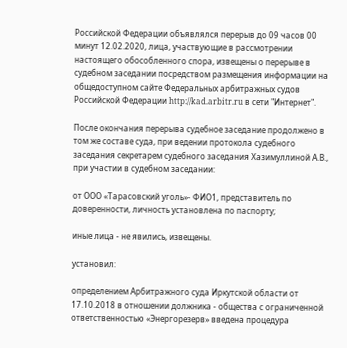Российской Федерации объявлялся перерыв до 09 часов 00 минут 12.02.2020, лица, участвующие в рассмотрении настоящего обособленного спора, извещены о перерыве в судебном заседании посредством размещения информации на общедоступном сайте Федеральных арбитражных судов Российской Федерации http://kad.arbitr.ru в сети "Интернет".

После окончания перерыва судебное заседание продолжено в том же составе суда, при ведении протокола судебного заседания секретарем судебного заседания Хазимуллиной А.В., при участии в судебном заседании:

от ООО «Тарасовский уголь»- ФИО1, представитель по доверенности, личность установлена по паспорту;

иные лица - не явились, извещены.

установил:

определением Арбитражного суда Иркутской области от 17.10.2018 в отношении должника - общества с ограниченной ответственностью «Энергорезерв» введена процедура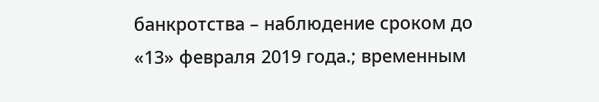банкротства – наблюдение сроком до «13» февраля 2019 года.; временным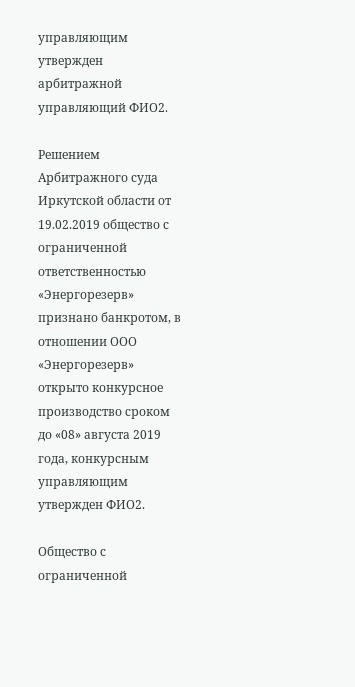управляющим утвержден арбитражной управляющий ФИО2.

Решением Арбитражного суда Иркутской области от 19.02.2019 общество с ограниченной ответственностью «Энергорезерв» признано банкротом, в отношении ООО «Энергорезерв» открыто конкурсное производство сроком до «08» августа 2019 года, конкурсным управляющим утвержден ФИО2.

Общество с ограниченной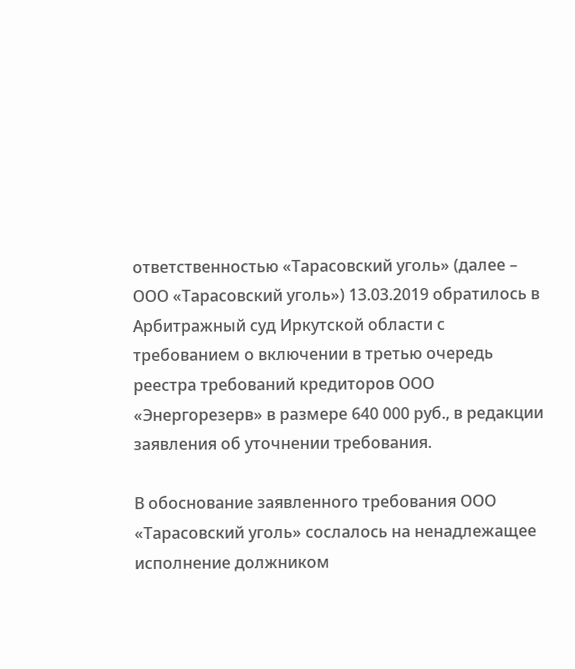ответственностью «Тарасовский уголь» (далее – ООО «Тарасовский уголь») 13.03.2019 обратилось в Арбитражный суд Иркутской области с требованием о включении в третью очередь реестра требований кредиторов ООО «Энергорезерв» в размере 640 000 руб., в редакции заявления об уточнении требования.

В обоснование заявленного требования ООО «Тарасовский уголь» сослалось на ненадлежащее исполнение должником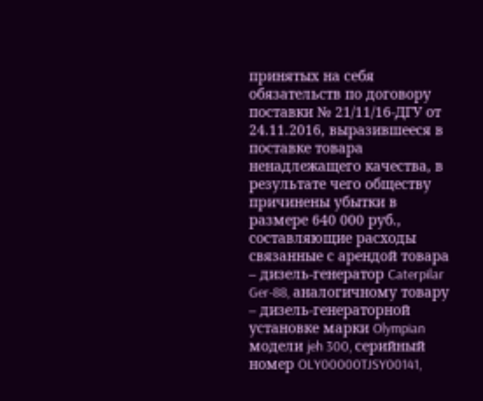принятых на себя обязательств по договору поставки № 21/11/16-ДГУ от 24.11.2016, выразившееся в поставке товара ненадлежащего качества, в результате чего обществу причинены убытки в размере 640 000 руб., составляющие расходы связанные с арендой товара – дизель-генератор Caterpilar Ger-88, аналогичному товару – дизель-генераторной установке марки Olympian модели jeh 300, серийный номер OLY00000TJSY00141,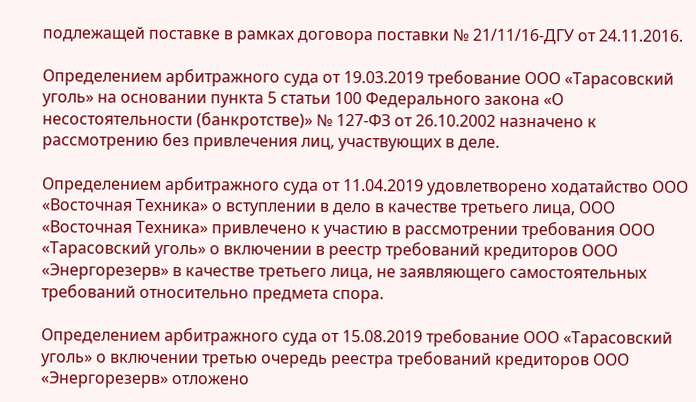подлежащей поставке в рамках договора поставки № 21/11/16-ДГУ от 24.11.2016.

Определением арбитражного суда от 19.03.2019 требование ООО «Тарасовский уголь» на основании пункта 5 статьи 100 Федерального закона «О несостоятельности (банкротстве)» № 127-ФЗ от 26.10.2002 назначено к рассмотрению без привлечения лиц, участвующих в деле.

Определением арбитражного суда от 11.04.2019 удовлетворено ходатайство ООО «Восточная Техника» о вступлении в дело в качестве третьего лица, ООО «Восточная Техника» привлечено к участию в рассмотрении требования ООО «Тарасовский уголь» о включении в реестр требований кредиторов ООО «Энергорезерв» в качестве третьего лица, не заявляющего самостоятельных требований относительно предмета спора.

Определением арбитражного суда от 15.08.2019 требование ООО «Тарасовский уголь» о включении третью очередь реестра требований кредиторов ООО «Энергорезерв» отложено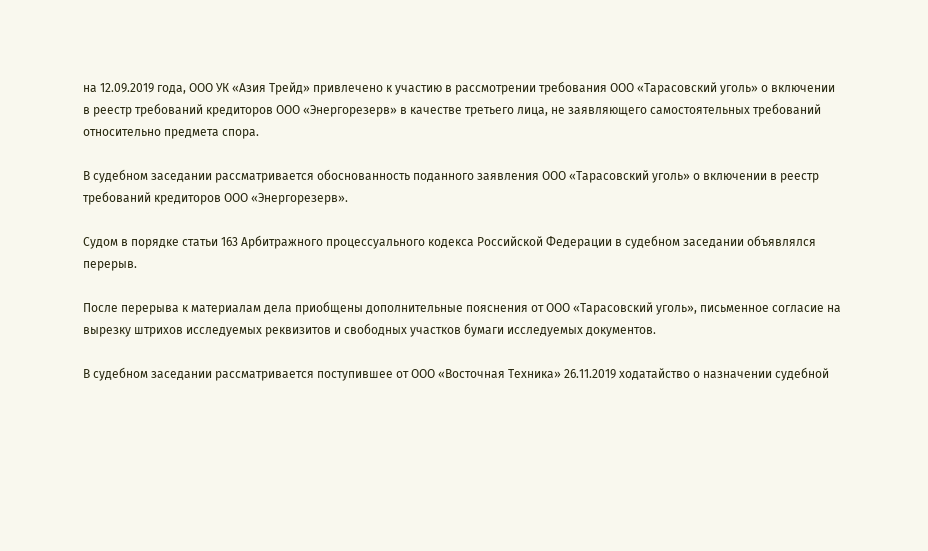на 12.09.2019 года, ООО УК «Азия Трейд» привлечено к участию в рассмотрении требования ООО «Тарасовский уголь» о включении в реестр требований кредиторов ООО «Энергорезерв» в качестве третьего лица, не заявляющего самостоятельных требований относительно предмета спора.

В судебном заседании рассматривается обоснованность поданного заявления ООО «Тарасовский уголь» о включении в реестр требований кредиторов ООО «Энергорезерв».

Судом в порядке статьи 163 Арбитражного процессуального кодекса Российской Федерации в судебном заседании объявлялся перерыв.

После перерыва к материалам дела приобщены дополнительные пояснения от ООО «Тарасовский уголь», письменное согласие на вырезку штрихов исследуемых реквизитов и свободных участков бумаги исследуемых документов.

В судебном заседании рассматривается поступившее от ООО «Восточная Техника» 26.11.2019 ходатайство о назначении судебной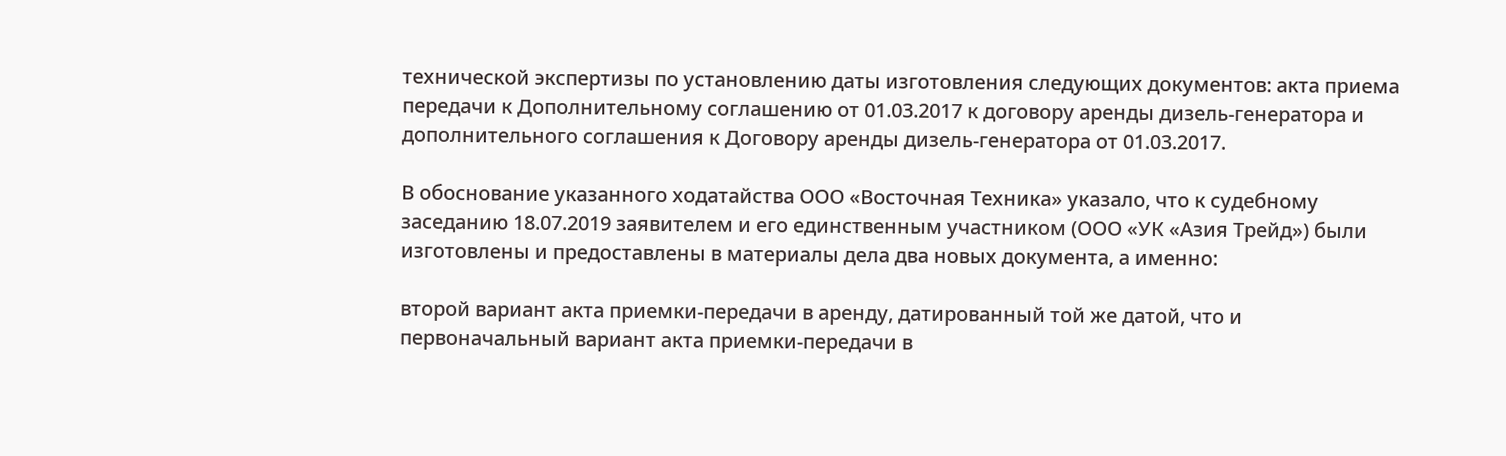технической экспертизы по установлению даты изготовления следующих документов: акта приема передачи к Дополнительному соглашению от 01.03.2017 к договору аренды дизель-генератора и дополнительного соглашения к Договору аренды дизель-генератора от 01.03.2017.

В обоснование указанного ходатайства ООО «Восточная Техника» указало, что к судебному заседанию 18.07.2019 заявителем и его единственным участником (ООО «УК «Азия Трейд») были изготовлены и предоставлены в материалы дела два новых документа, а именно:

второй вариант акта приемки-передачи в аренду, датированный той же датой, что и первоначальный вариант акта приемки-передачи в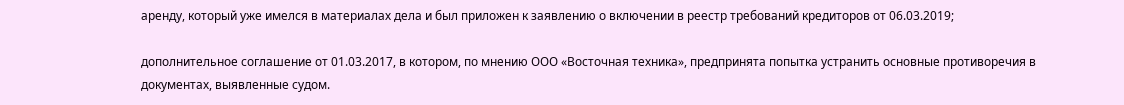аренду, который уже имелся в материалах дела и был приложен к заявлению о включении в реестр требований кредиторов от 06.03.2019;

дополнительное соглашение от 01.03.2017, в котором, по мнению ООО «Восточная техника», предпринята попытка устранить основные противоречия в документах, выявленные судом.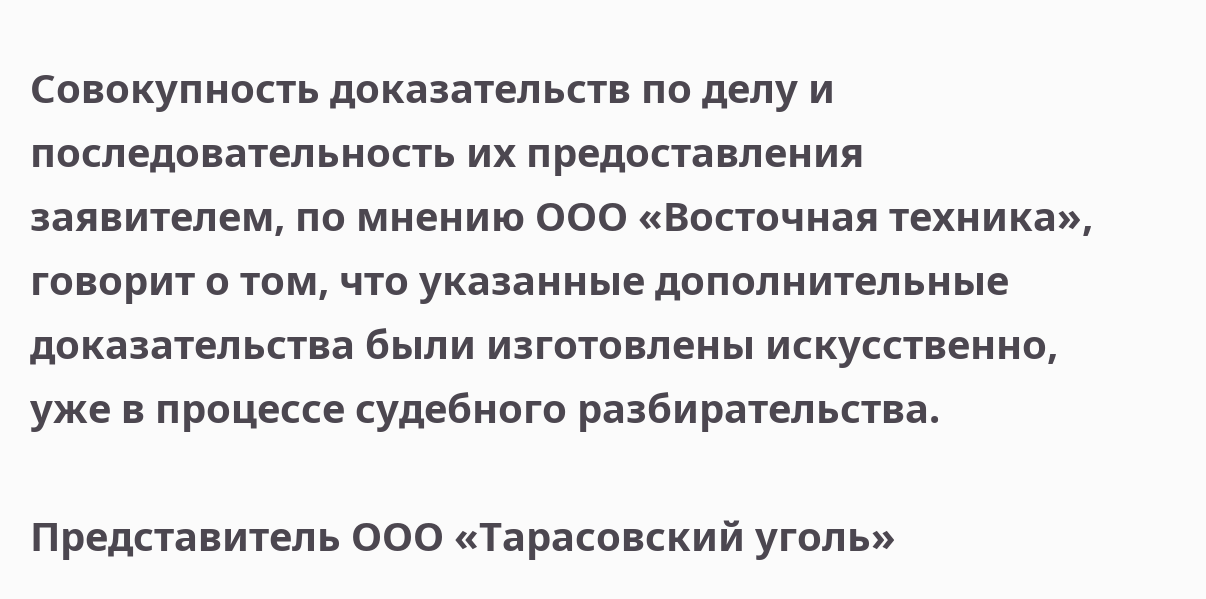Совокупность доказательств по делу и последовательность их предоставления заявителем, по мнению ООО «Восточная техника», говорит о том, что указанные дополнительные доказательства были изготовлены искусственно, уже в процессе судебного разбирательства.

Представитель ООО «Тарасовский уголь»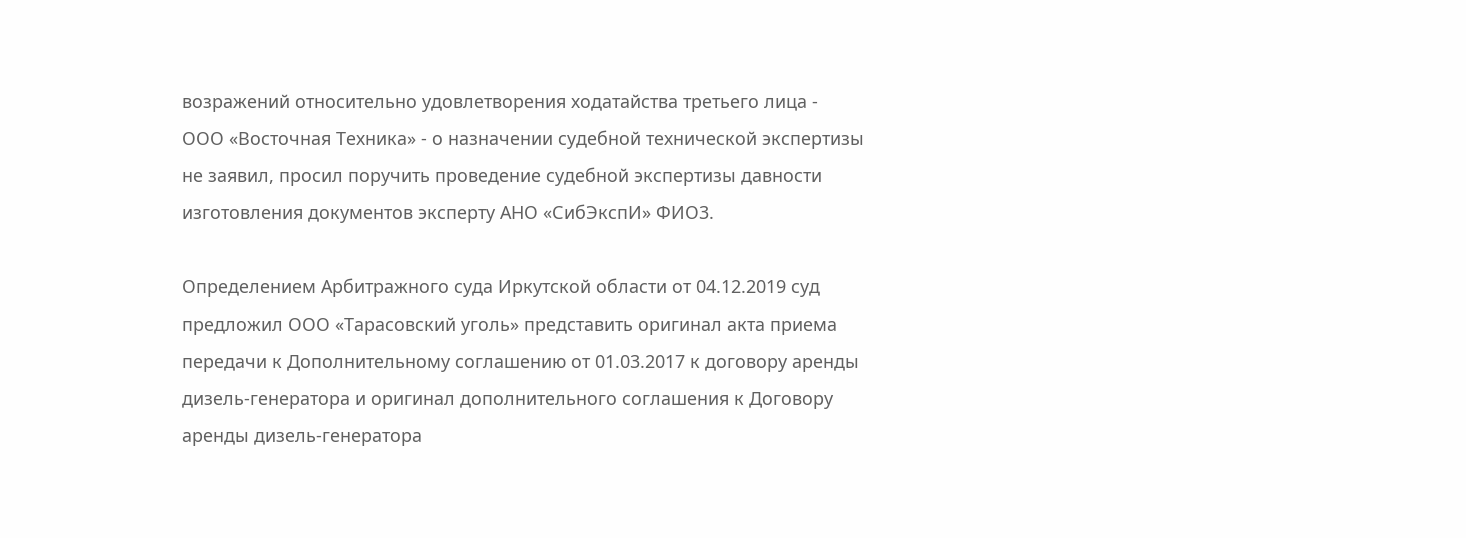возражений относительно удовлетворения ходатайства третьего лица - ООО «Восточная Техника» - о назначении судебной технической экспертизы не заявил, просил поручить проведение судебной экспертизы давности изготовления документов эксперту АНО «СибЭкспИ» ФИО3.

Определением Арбитражного суда Иркутской области от 04.12.2019 суд предложил ООО «Тарасовский уголь» представить оригинал акта приема передачи к Дополнительному соглашению от 01.03.2017 к договору аренды дизель-генератора и оригинал дополнительного соглашения к Договору аренды дизель-генератора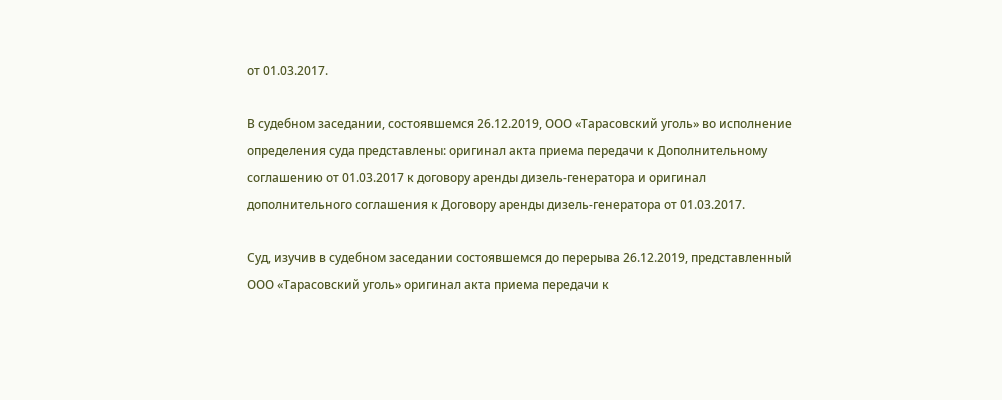от 01.03.2017.

В судебном заседании, состоявшемся 26.12.2019, ООО «Тарасовский уголь» во исполнение определения суда представлены: оригинал акта приема передачи к Дополнительному соглашению от 01.03.2017 к договору аренды дизель-генератора и оригинал дополнительного соглашения к Договору аренды дизель-генератора от 01.03.2017.

Суд, изучив в судебном заседании состоявшемся до перерыва 26.12.2019, представленный ООО «Тарасовский уголь» оригинал акта приема передачи к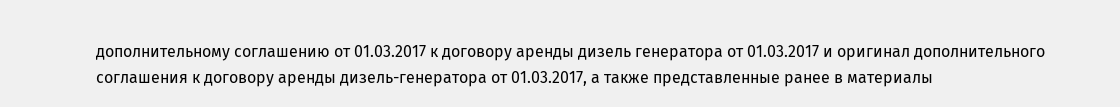дополнительному соглашению от 01.03.2017 к договору аренды дизель генератора от 01.03.2017 и оригинал дополнительного соглашения к договору аренды дизель-генератора от 01.03.2017, а также представленные ранее в материалы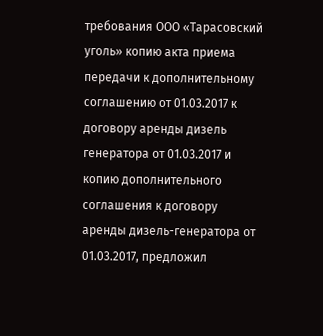требования ООО «Тарасовский уголь» копию акта приема передачи к дополнительному соглашению от 01.03.2017 к договору аренды дизель генератора от 01.03.2017 и копию дополнительного соглашения к договору аренды дизель-генератора от 01.03.2017, предложил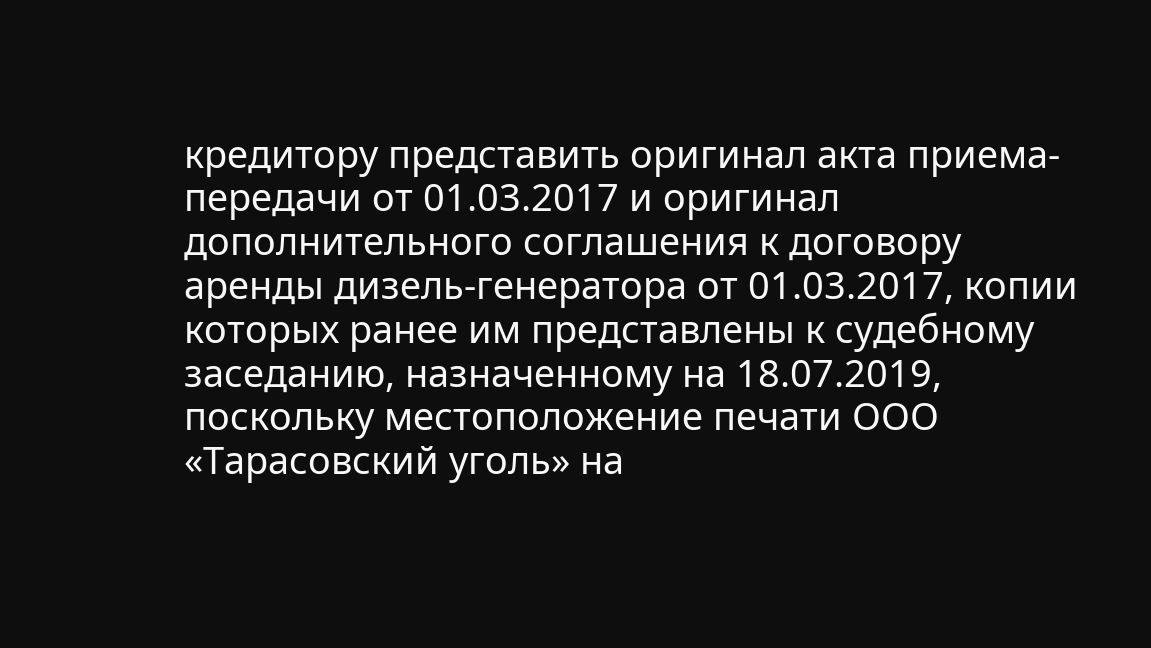кредитору представить оригинал акта приема-передачи от 01.03.2017 и оригинал дополнительного соглашения к договору аренды дизель-генератора от 01.03.2017, копии которых ранее им представлены к судебному заседанию, назначенному на 18.07.2019, поскольку местоположение печати ООО «Тарасовский уголь» на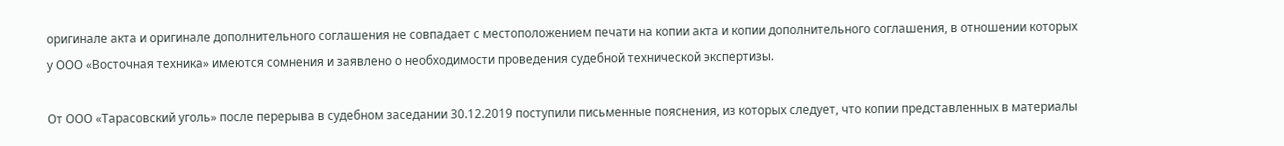оригинале акта и оригинале дополнительного соглашения не совпадает с местоположением печати на копии акта и копии дополнительного соглашения, в отношении которых у ООО «Восточная техника» имеются сомнения и заявлено о необходимости проведения судебной технической экспертизы.

От ООО «Тарасовский уголь» после перерыва в судебном заседании 30.12.2019 поступили письменные пояснения, из которых следует, что копии представленных в материалы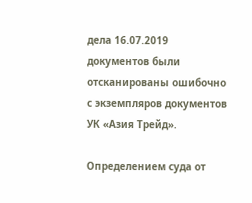дела 16.07.2019 документов были отсканированы ошибочно с экземпляров документов УК «Азия Трейд».

Определением суда от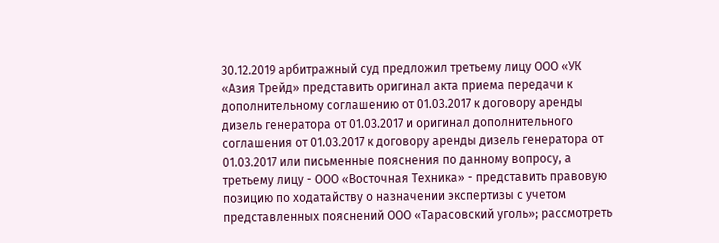30.12.2019 арбитражный суд предложил третьему лицу ООО «УК «Азия Трейд» представить оригинал акта приема передачи к дополнительному соглашению от 01.03.2017 к договору аренды дизель генератора от 01.03.2017 и оригинал дополнительного соглашения от 01.03.2017 к договору аренды дизель генератора от 01.03.2017 или письменные пояснения по данному вопросу, а третьему лицу - ООО «Восточная Техника» - представить правовую позицию по ходатайству о назначении экспертизы с учетом представленных пояснений ООО «Тарасовский уголь»; рассмотреть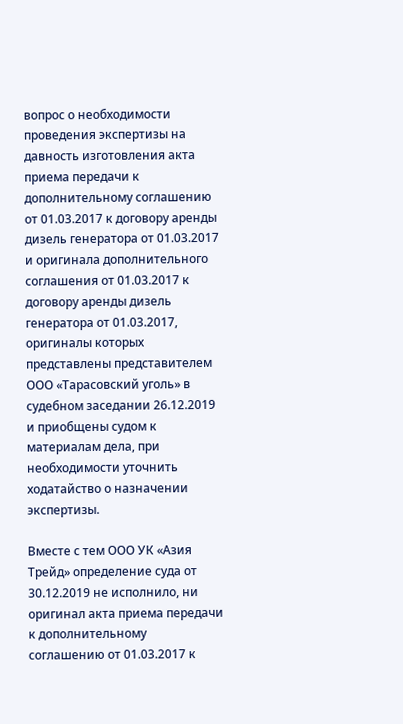вопрос о необходимости проведения экспертизы на давность изготовления акта приема передачи к дополнительному соглашению от 01.03.2017 к договору аренды дизель генератора от 01.03.2017 и оригинала дополнительного соглашения от 01.03.2017 к договору аренды дизель генератора от 01.03.2017, оригиналы которых представлены представителем ООО «Тарасовский уголь» в судебном заседании 26.12.2019 и приобщены судом к материалам дела, при необходимости уточнить ходатайство о назначении экспертизы.

Вместе с тем ООО УК «Азия Трейд» определение суда от 30.12.2019 не исполнило, ни оригинал акта приема передачи к дополнительному соглашению от 01.03.2017 к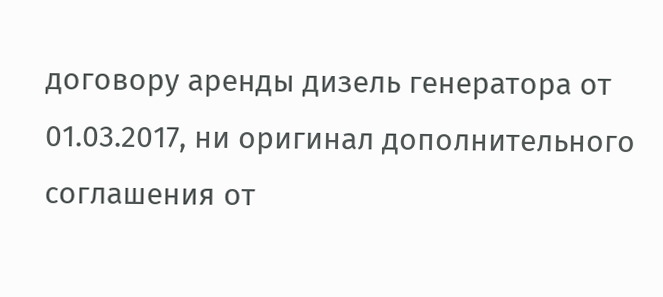договору аренды дизель генератора от 01.03.2017, ни оригинал дополнительного соглашения от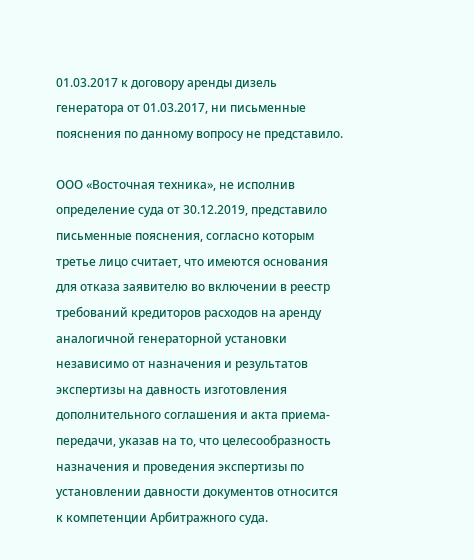01.03.2017 к договору аренды дизель генератора от 01.03.2017, ни письменные пояснения по данному вопросу не представило.

ООО «Восточная техника», не исполнив определение суда от 30.12.2019, представило письменные пояснения, согласно которым третье лицо считает, что имеются основания для отказа заявителю во включении в реестр требований кредиторов расходов на аренду аналогичной генераторной установки независимо от назначения и результатов экспертизы на давность изготовления дополнительного соглашения и акта приема-передачи, указав на то, что целесообразность назначения и проведения экспертизы по установлении давности документов относится к компетенции Арбитражного суда.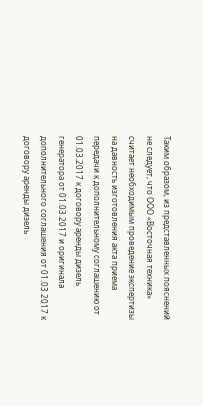Таким образом, из представленных пояснений не следует, что ООО «Восточная техника» считает необходимым проведение экспертизы на давность изготовления акта приема передачи к дополнительному соглашению от 01.03.2017 к договору аренды дизель генератора от 01.03.2017 и оригинала дополнительного соглашения от 01.03.2017 к договору аренды дизель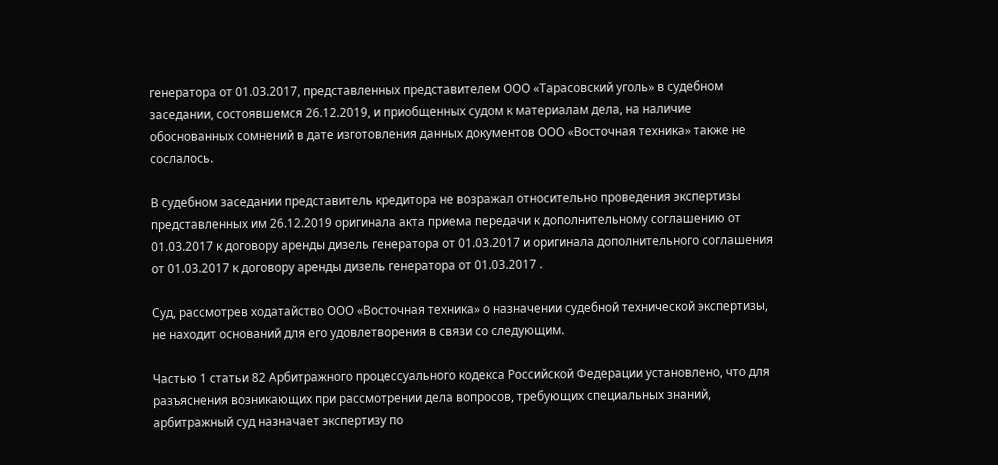генератора от 01.03.2017, представленных представителем ООО «Тарасовский уголь» в судебном заседании, состоявшемся 26.12.2019, и приобщенных судом к материалам дела, на наличие обоснованных сомнений в дате изготовления данных документов ООО «Восточная техника» также не сослалось.

В судебном заседании представитель кредитора не возражал относительно проведения экспертизы представленных им 26.12.2019 оригинала акта приема передачи к дополнительному соглашению от 01.03.2017 к договору аренды дизель генератора от 01.03.2017 и оригинала дополнительного соглашения от 01.03.2017 к договору аренды дизель генератора от 01.03.2017 .

Суд, рассмотрев ходатайство ООО «Восточная техника» о назначении судебной технической экспертизы, не находит оснований для его удовлетворения в связи со следующим.

Частью 1 статьи 82 Арбитражного процессуального кодекса Российской Федерации установлено, что для разъяснения возникающих при рассмотрении дела вопросов, требующих специальных знаний, арбитражный суд назначает экспертизу по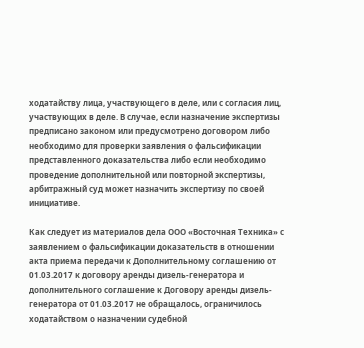ходатайству лица, участвующего в деле, или с согласия лиц, участвующих в деле. В случае, если назначение экспертизы предписано законом или предусмотрено договором либо необходимо для проверки заявления о фальсификации представленного доказательства либо если необходимо проведение дополнительной или повторной экспертизы, арбитражный суд может назначить экспертизу по своей инициативе.

Как следует из материалов дела ООО «Восточная Техника» с заявлением о фальсификации доказательств в отношении акта приема передачи к Дополнительному соглашению от 01.03.2017 к договору аренды дизель-генератора и дополнительного соглашение к Договору аренды дизель-генератора от 01.03.2017 не обращалось, ограничилось ходатайством о назначении судебной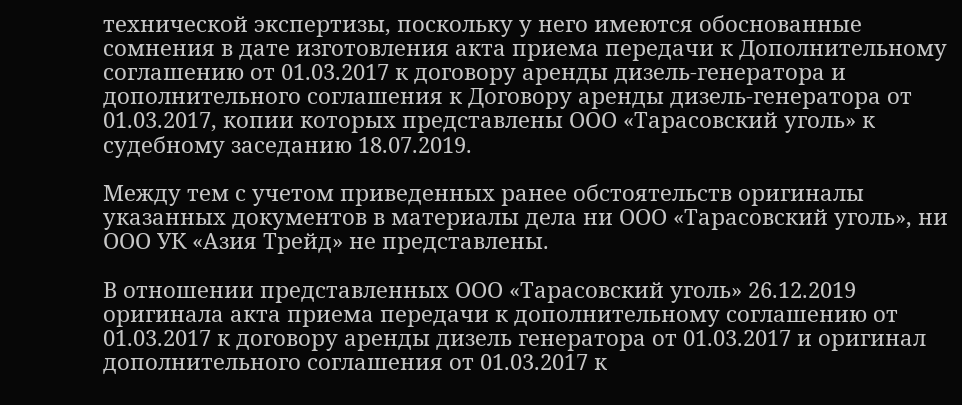технической экспертизы, поскольку у него имеются обоснованные сомнения в дате изготовления акта приема передачи к Дополнительному соглашению от 01.03.2017 к договору аренды дизель-генератора и дополнительного соглашения к Договору аренды дизель-генератора от 01.03.2017, копии которых представлены ООО «Тарасовский уголь» к судебному заседанию 18.07.2019.

Между тем с учетом приведенных ранее обстоятельств оригиналы указанных документов в материалы дела ни ООО «Тарасовский уголь», ни ООО УК «Азия Трейд» не представлены.

В отношении представленных ООО «Тарасовский уголь» 26.12.2019 оригинала акта приема передачи к дополнительному соглашению от 01.03.2017 к договору аренды дизель генератора от 01.03.2017 и оригинал дополнительного соглашения от 01.03.2017 к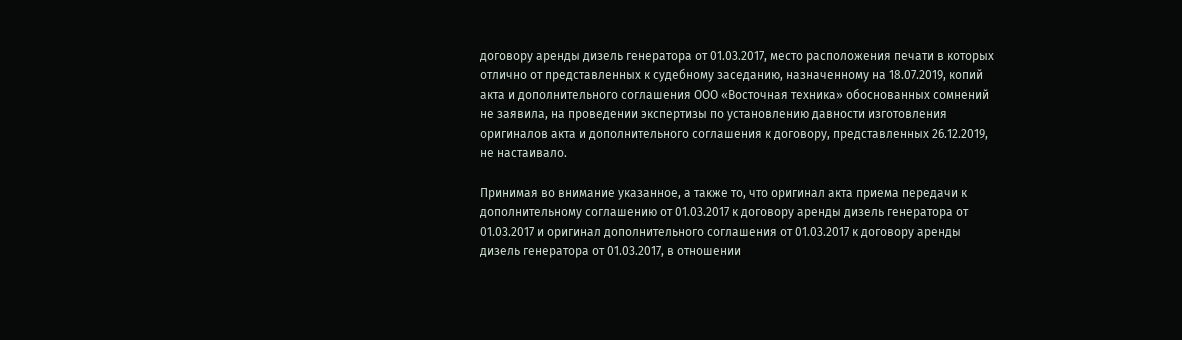договору аренды дизель генератора от 01.03.2017, место расположения печати в которых отлично от представленных к судебному заседанию, назначенному на 18.07.2019, копий акта и дополнительного соглашения ООО «Восточная техника» обоснованных сомнений не заявила, на проведении экспертизы по установлению давности изготовления оригиналов акта и дополнительного соглашения к договору, представленных 26.12.2019, не настаивало.

Принимая во внимание указанное, а также то, что оригинал акта приема передачи к дополнительному соглашению от 01.03.2017 к договору аренды дизель генератора от 01.03.2017 и оригинал дополнительного соглашения от 01.03.2017 к договору аренды дизель генератора от 01.03.2017, в отношении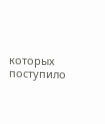которых поступило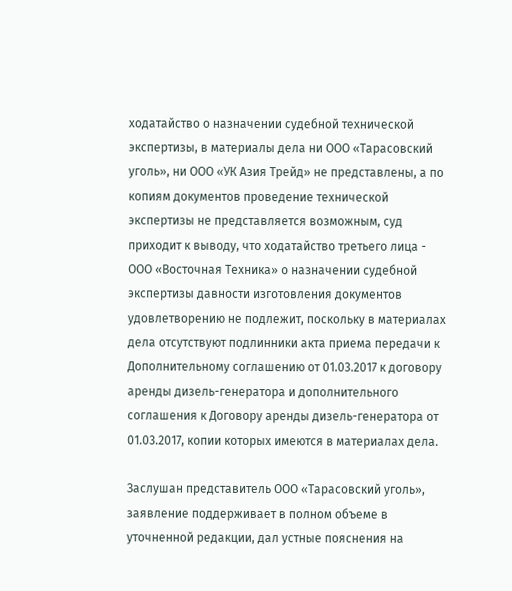ходатайство о назначении судебной технической экспертизы, в материалы дела ни ООО «Тарасовский уголь», ни ООО «УК Азия Трейд» не представлены, а по копиям документов проведение технической экспертизы не представляется возможным, суд приходит к выводу, что ходатайство третьего лица - ООО «Восточная Техника» о назначении судебной экспертизы давности изготовления документов удовлетворению не подлежит, поскольку в материалах дела отсутствуют подлинники акта приема передачи к Дополнительному соглашению от 01.03.2017 к договору аренды дизель-генератора и дополнительного соглашения к Договору аренды дизель-генератора от 01.03.2017, копии которых имеются в материалах дела.

Заслушан представитель ООО «Тарасовский уголь», заявление поддерживает в полном объеме в уточненной редакции, дал устные пояснения на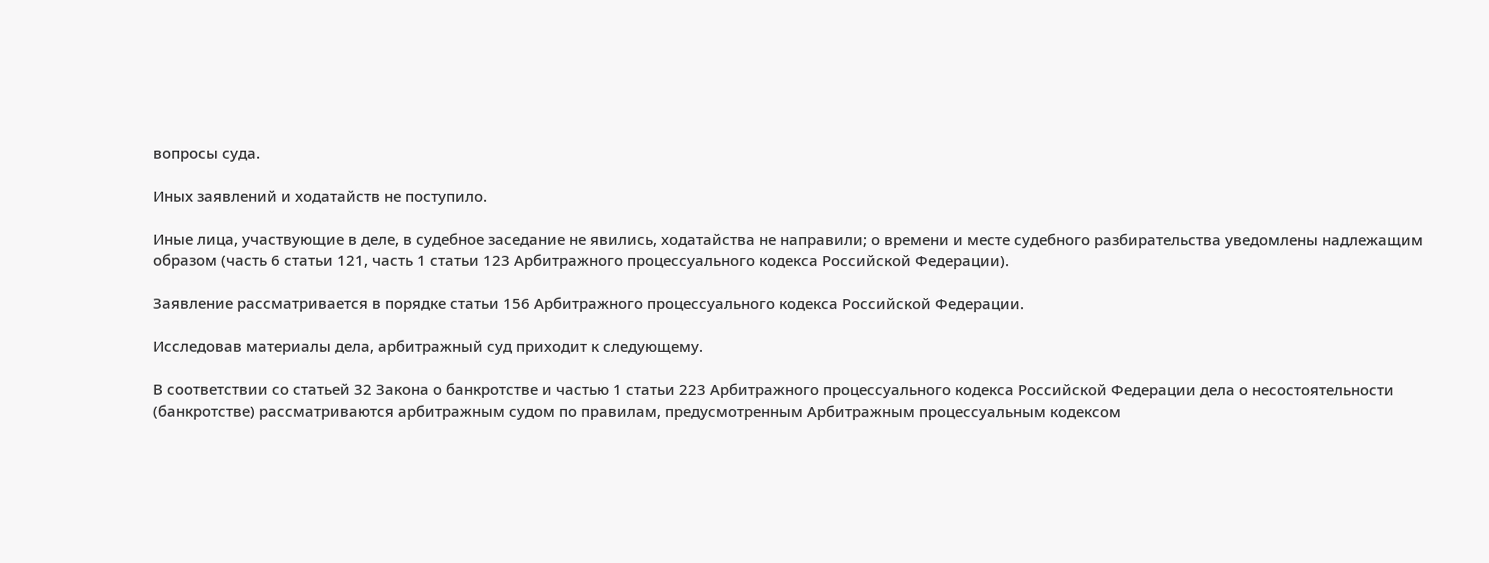вопросы суда.

Иных заявлений и ходатайств не поступило.

Иные лица, участвующие в деле, в судебное заседание не явились, ходатайства не направили; о времени и месте судебного разбирательства уведомлены надлежащим образом (часть 6 статьи 121, часть 1 статьи 123 Арбитражного процессуального кодекса Российской Федерации).

Заявление рассматривается в порядке статьи 156 Арбитражного процессуального кодекса Российской Федерации.

Исследовав материалы дела, арбитражный суд приходит к следующему.

В соответствии со статьей 32 Закона о банкротстве и частью 1 статьи 223 Арбитражного процессуального кодекса Российской Федерации дела о несостоятельности (банкротстве) рассматриваются арбитражным судом по правилам, предусмотренным Арбитражным процессуальным кодексом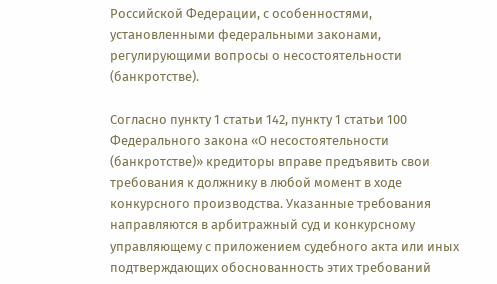Российской Федерации, с особенностями, установленными федеральными законами, регулирующими вопросы о несостоятельности (банкротстве).

Согласно пункту 1 статьи 142, пункту 1 статьи 100 Федерального закона «О несостоятельности (банкротстве)» кредиторы вправе предъявить свои требования к должнику в любой момент в ходе конкурсного производства. Указанные требования направляются в арбитражный суд и конкурсному управляющему с приложением судебного акта или иных подтверждающих обоснованность этих требований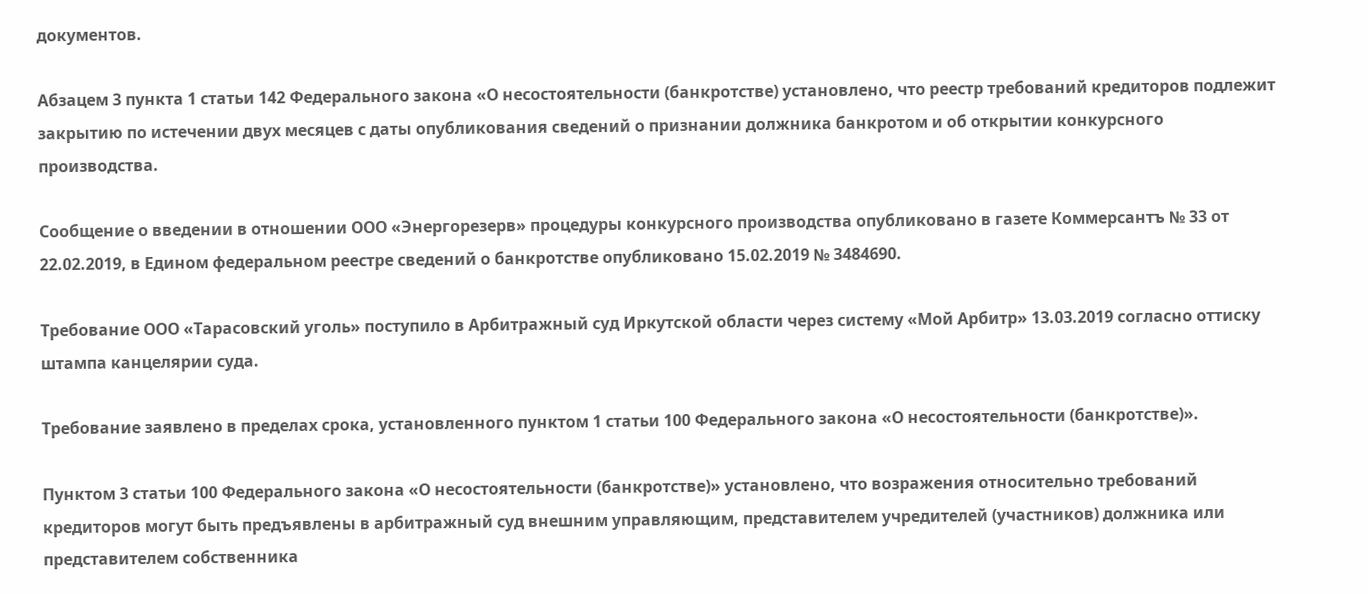документов.

Абзацем 3 пункта 1 статьи 142 Федерального закона «О несостоятельности (банкротстве) установлено, что реестр требований кредиторов подлежит закрытию по истечении двух месяцев с даты опубликования сведений о признании должника банкротом и об открытии конкурсного производства.

Сообщение о введении в отношении ООО «Энергорезерв» процедуры конкурсного производства опубликовано в газете Коммерсантъ № 33 от 22.02.2019, в Едином федеральном реестре сведений о банкротстве опубликовано 15.02.2019 № 3484690.

Требование ООО «Тарасовский уголь» поступило в Арбитражный суд Иркутской области через систему «Мой Арбитр» 13.03.2019 согласно оттиску штампа канцелярии суда.

Требование заявлено в пределах срока, установленного пунктом 1 статьи 100 Федерального закона «О несостоятельности (банкротстве)».

Пунктом 3 статьи 100 Федерального закона «О несостоятельности (банкротстве)» установлено, что возражения относительно требований кредиторов могут быть предъявлены в арбитражный суд внешним управляющим, представителем учредителей (участников) должника или представителем собственника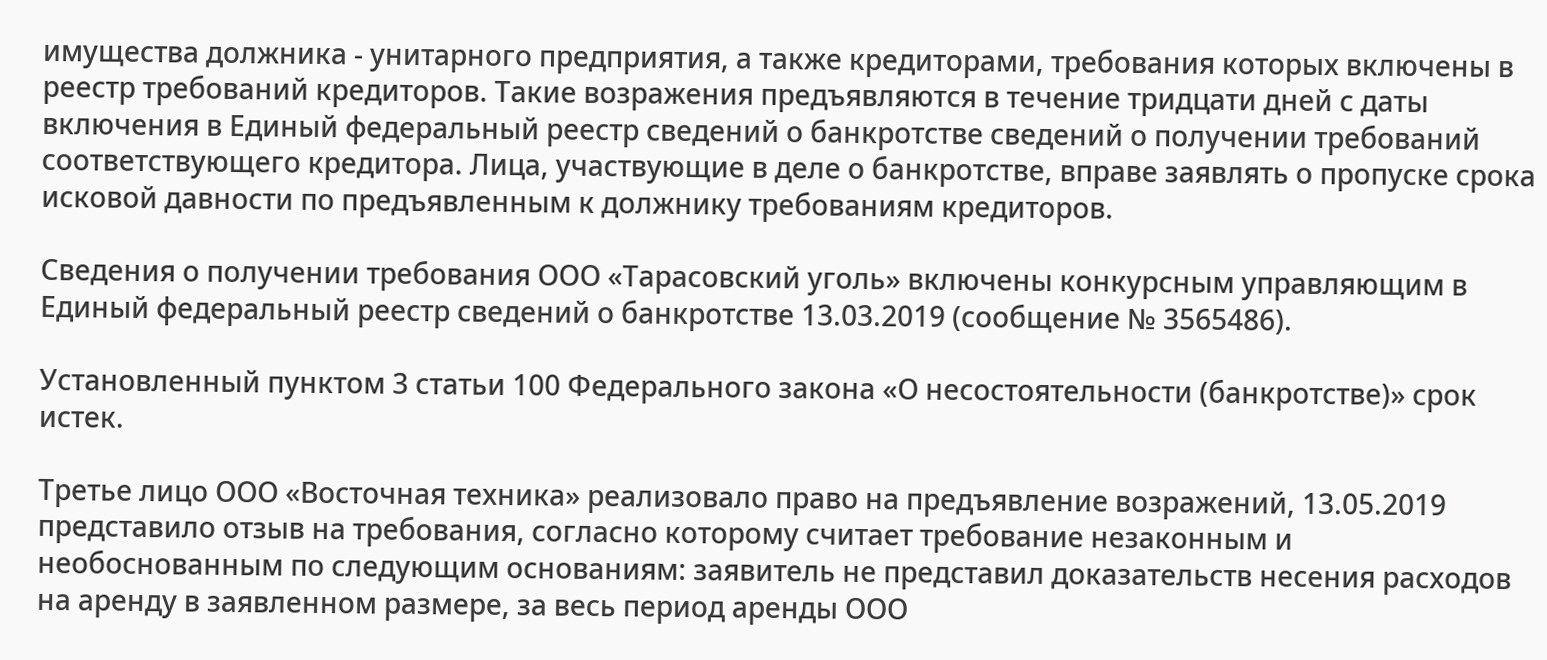имущества должника - унитарного предприятия, а также кредиторами, требования которых включены в реестр требований кредиторов. Такие возражения предъявляются в течение тридцати дней с даты включения в Единый федеральный реестр сведений о банкротстве сведений о получении требований соответствующего кредитора. Лица, участвующие в деле о банкротстве, вправе заявлять о пропуске срока исковой давности по предъявленным к должнику требованиям кредиторов.

Сведения о получении требования ООО «Тарасовский уголь» включены конкурсным управляющим в Единый федеральный реестр сведений о банкротстве 13.03.2019 (сообщение № 3565486).

Установленный пунктом 3 статьи 100 Федерального закона «О несостоятельности (банкротстве)» срок истек.

Третье лицо ООО «Восточная техника» реализовало право на предъявление возражений, 13.05.2019 представило отзыв на требования, согласно которому считает требование незаконным и необоснованным по следующим основаниям: заявитель не представил доказательств несения расходов на аренду в заявленном размере, за весь период аренды ООО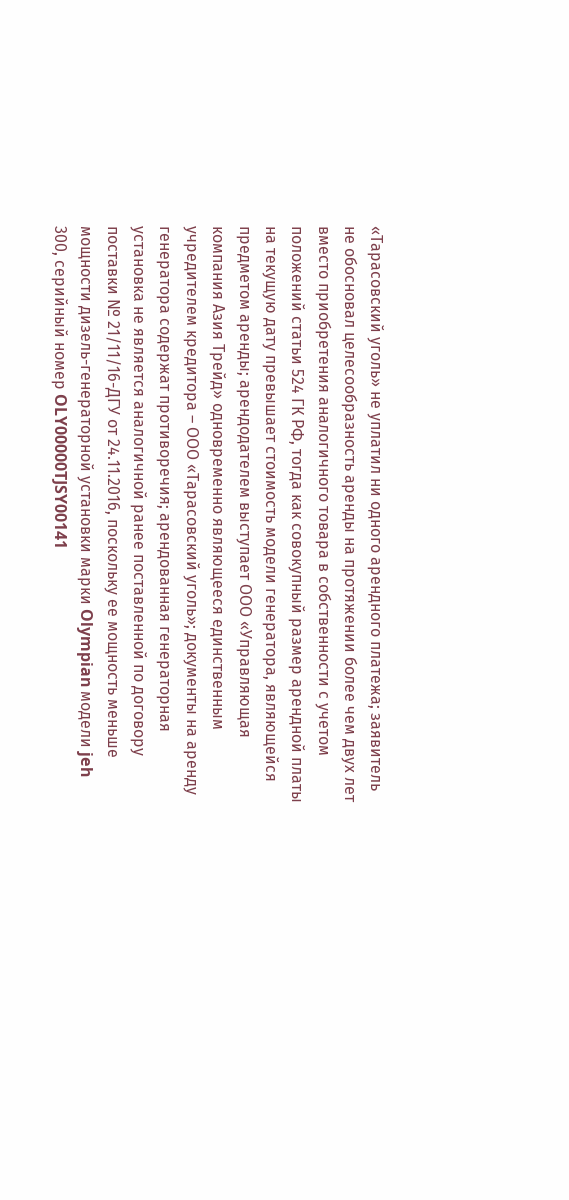«Тарасовский уголь» не уплатил ни одного арендного платежа; заявитель не обосновал целесообразность аренды на протяжении более чем двух лет вместо приобретения аналогичного товара в собственности с учетом положений статьи 524 ГК РФ, тогда как совокупный размер арендной платы на текущую дату превышает стоимость модели генератора, являющейся предметом аренды; арендодателем выступает ООО «Управляющая компания Азия Трейд» одновременно являющееся единственным учредителем кредитора – ООО «Тарасовский уголь»; документы на аренду генератора содержат противоречия; арендованная генераторная установка не является аналогичной ранее поставленной по договору поставки № 21/11/16-ДГУ от 24.11.2016, поскольку ее мощность меньше мощности дизель-генераторной установки марки Olympian модели jeh 300, серийный номер OLY00000TJSY00141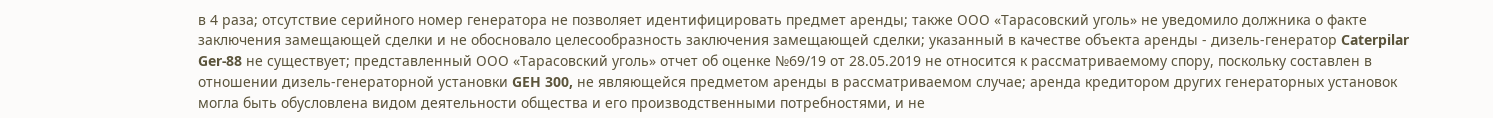в 4 раза; отсутствие серийного номер генератора не позволяет идентифицировать предмет аренды; также ООО «Тарасовский уголь» не уведомило должника о факте заключения замещающей сделки и не обосновало целесообразность заключения замещающей сделки; указанный в качестве объекта аренды - дизель-генератор Caterpilar Ger-88 не существует; представленный ООО «Тарасовский уголь» отчет об оценке №69/19 от 28.05.2019 не относится к рассматриваемому спору, поскольку составлен в отношении дизель-генераторной установки GEH 300, не являющейся предметом аренды в рассматриваемом случае; аренда кредитором других генераторных установок могла быть обусловлена видом деятельности общества и его производственными потребностями, и не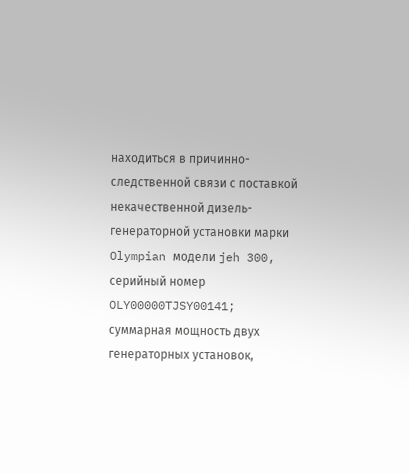находиться в причинно-следственной связи с поставкой некачественной дизель-генераторной установки марки Olympian модели jeh 300, серийный номер OLY00000TJSY00141; суммарная мощность двух генераторных установок,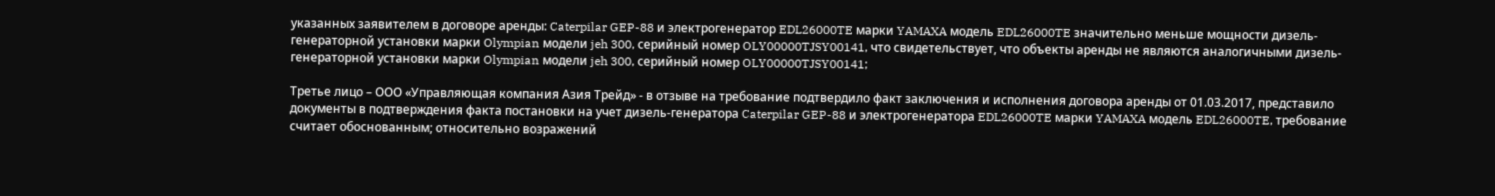указанных заявителем в договоре аренды: Caterpilar GEP-88 и электрогенератор EDL26000TE марки YAMAXA модель EDL26000TE значительно меньше мощности дизель-генераторной установки марки Olympian модели jeh 300, серийный номер OLY00000TJSY00141, что свидетельствует, что объекты аренды не являются аналогичными дизель-генераторной установки марки Olympian модели jeh 300, серийный номер OLY00000TJSY00141;

Третье лицо – ООО «Управляющая компания Азия Трейд» - в отзыве на требование подтвердило факт заключения и исполнения договора аренды от 01.03.2017, представило документы в подтверждения факта постановки на учет дизель-генератора Caterpilar GEP-88 и электрогенератора EDL26000TE марки YAMAXA модель EDL26000TE, требование считает обоснованным; относительно возражений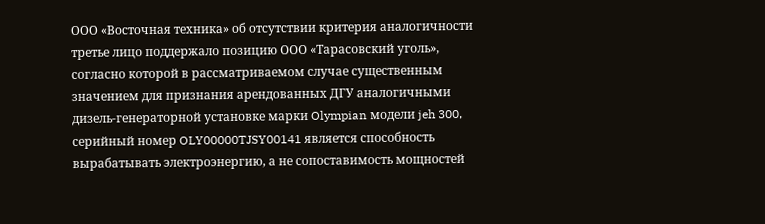ООО «Восточная техника» об отсутствии критерия аналогичности третье лицо поддержало позицию ООО «Тарасовский уголь», согласно которой в рассматриваемом случае существенным значением для признания арендованных ДГУ аналогичными дизель-генераторной установке марки Olympian модели jeh 300, серийный номер OLY00000TJSY00141 является способность вырабатывать электроэнергию, а не сопоставимость мощностей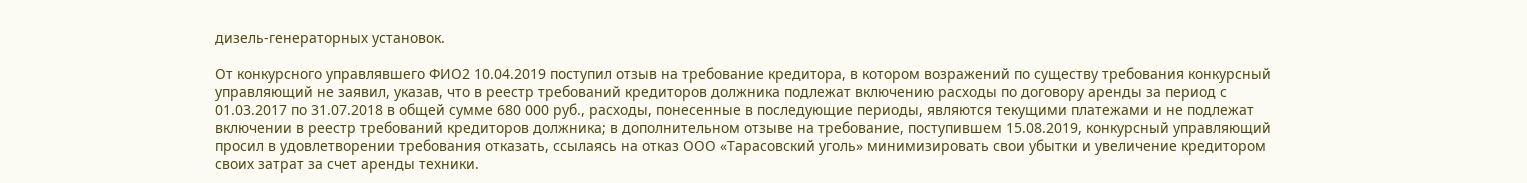дизель-генераторных установок.

От конкурсного управлявшего ФИО2 10.04.2019 поступил отзыв на требование кредитора, в котором возражений по существу требования конкурсный управляющий не заявил, указав, что в реестр требований кредиторов должника подлежат включению расходы по договору аренды за период с 01.03.2017 по 31.07.2018 в общей сумме 680 000 руб., расходы, понесенные в последующие периоды, являются текущими платежами и не подлежат включении в реестр требований кредиторов должника; в дополнительном отзыве на требование, поступившем 15.08.2019, конкурсный управляющий просил в удовлетворении требования отказать, ссылаясь на отказ ООО «Тарасовский уголь» минимизировать свои убытки и увеличение кредитором своих затрат за счет аренды техники.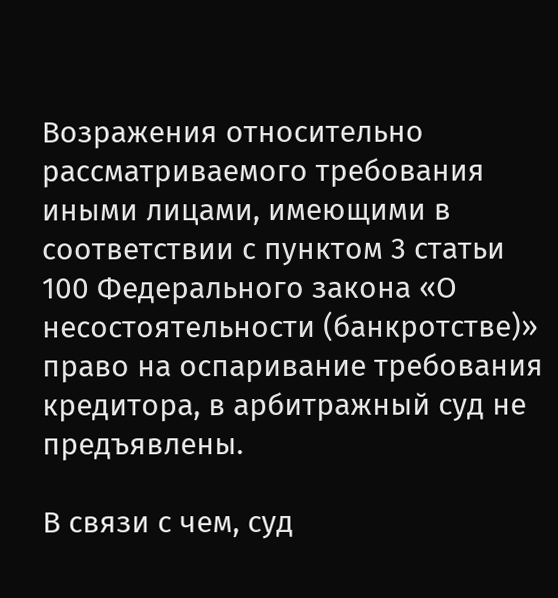Возражения относительно рассматриваемого требования иными лицами, имеющими в соответствии с пунктом 3 статьи 100 Федерального закона «О несостоятельности (банкротстве)» право на оспаривание требования кредитора, в арбитражный суд не предъявлены.

В связи с чем, суд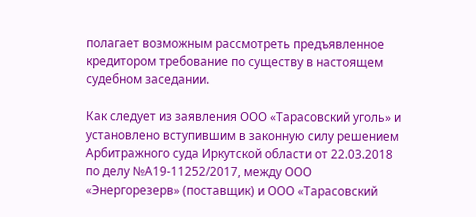полагает возможным рассмотреть предъявленное кредитором требование по существу в настоящем судебном заседании.

Как следует из заявления ООО «Тарасовский уголь» и установлено вступившим в законную силу решением Арбитражного суда Иркутской области от 22.03.2018 по делу №А19-11252/2017, между ООО «Энергорезерв» (поставщик) и ООО «Тарасовский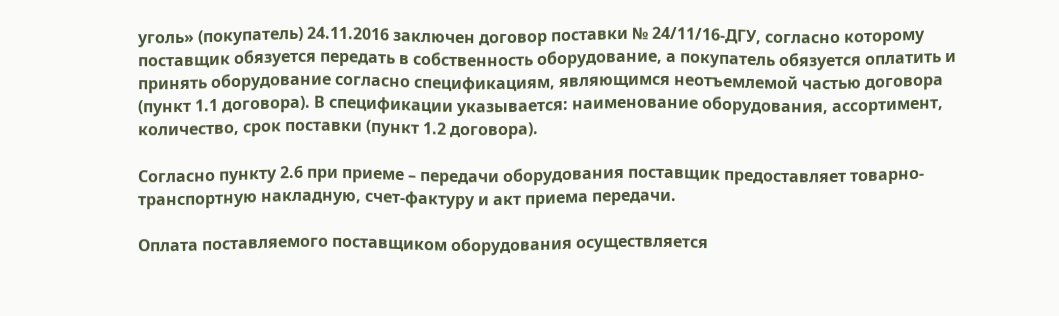уголь» (покупатель) 24.11.2016 заключен договор поставки № 24/11/16-ДГУ, согласно которому поставщик обязуется передать в собственность оборудование, а покупатель обязуется оплатить и принять оборудование согласно спецификациям, являющимся неотъемлемой частью договора (пункт 1.1 договора). В спецификации указывается: наименование оборудования, ассортимент, количество, срок поставки (пункт 1.2 договора).

Согласно пункту 2.6 при приеме – передачи оборудования поставщик предоставляет товарно-транспортную накладную, счет-фактуру и акт приема передачи.

Оплата поставляемого поставщиком оборудования осуществляется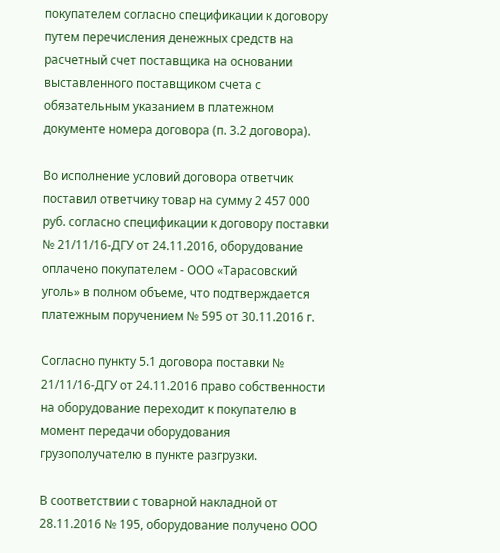покупателем согласно спецификации к договору путем перечисления денежных средств на расчетный счет поставщика на основании выставленного поставщиком счета с обязательным указанием в платежном документе номера договора (п. 3.2 договора).

Во исполнение условий договора ответчик поставил ответчику товар на сумму 2 457 000 руб. согласно спецификации к договору поставки № 21/11/16-ДГУ от 24.11.2016, оборудование оплачено покупателем - ООО «Тарасовский уголь» в полном объеме, что подтверждается платежным поручением № 595 от 30.11.2016 г.

Согласно пункту 5.1 договора поставки № 21/11/16-ДГУ от 24.11.2016 право собственности на оборудование переходит к покупателю в момент передачи оборудования грузополучателю в пункте разгрузки.

В соответствии с товарной накладной от 28.11.2016 № 195, оборудование получено ООО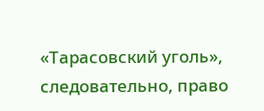«Тарасовский уголь», следовательно, право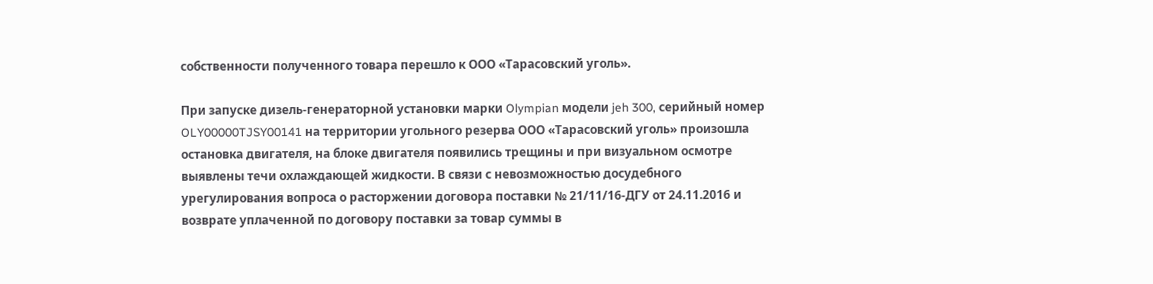собственности полученного товара перешло к ООО «Тарасовский уголь».

При запуске дизель-генераторной установки марки Olympian модели jeh 300, серийный номер OLY00000TJSY00141 на территории угольного резерва ООО «Тарасовский уголь» произошла остановка двигателя, на блоке двигателя появились трещины и при визуальном осмотре выявлены течи охлаждающей жидкости. В связи с невозможностью досудебного урегулирования вопроса о расторжении договора поставки № 21/11/16-ДГУ от 24.11.2016 и возврате уплаченной по договору поставки за товар суммы в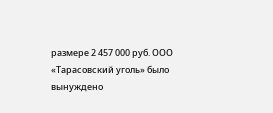размере 2 457 000 руб. ООО «Тарасовский уголь» было вынуждено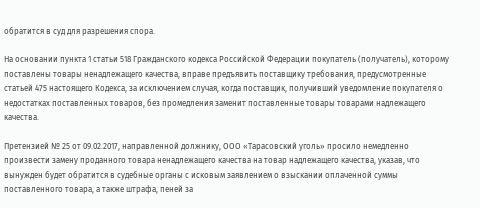обратится в суд для разрешения спора.

На основании пункта 1 статьи 518 Гражданского кодекса Российской Федерации покупатель (получатель), которому поставлены товары ненадлежащего качества, вправе предъявить поставщику требования, предусмотренные статьей 475 настоящего Кодекса, за исключением случая, когда поставщик, получивший уведомление покупателя о недостатках поставленных товаров, без промедления заменит поставленные товары товарами надлежащего качества.

Претензией № 25 от 09.02.2017, направленной должнику, ООО «Тарасовский уголь» просило немедленно произвести замену проданного товара ненадлежащего качества на товар надлежащего качества, указав, что вынужден будет обратится в судебные органы с исковым заявлением о взыскании оплаченной суммы поставленного товара, а также штрафа, пеней за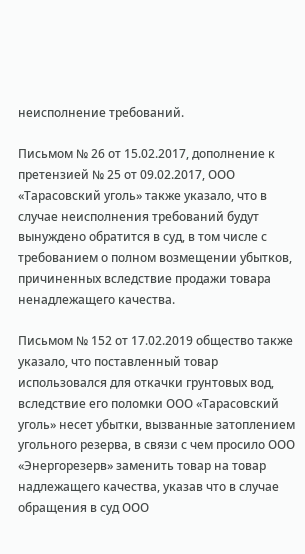неисполнение требований.

Письмом № 26 от 15.02.2017, дополнение к претензией № 25 от 09.02.2017, ООО «Тарасовский уголь» также указало, что в случае неисполнения требований будут вынуждено обратится в суд, в том числе с требованием о полном возмещении убытков, причиненных вследствие продажи товара ненадлежащего качества.

Письмом № 152 от 17.02.2019 общество также указало, что поставленный товар использовался для откачки грунтовых вод, вследствие его поломки ООО «Тарасовский уголь» несет убытки, вызванные затоплением угольного резерва, в связи с чем просило ООО «Энергорезерв» заменить товар на товар надлежащего качества, указав что в случае обращения в суд ООО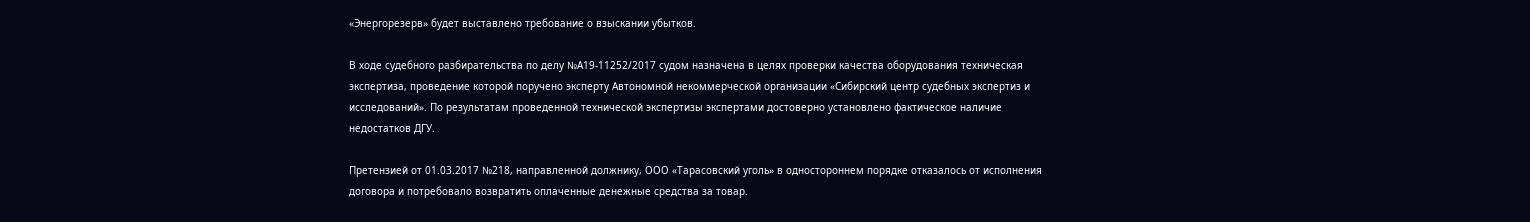«Энергорезерв» будет выставлено требование о взыскании убытков.

В ходе судебного разбирательства по делу №А19-11252/2017 судом назначена в целях проверки качества оборудования техническая экспертиза, проведение которой поручено эксперту Автономной некоммерческой организации «Сибирский центр судебных экспертиз и исследований». По результатам проведенной технической экспертизы экспертами достоверно установлено фактическое наличие недостатков ДГУ.

Претензией от 01.03.2017 №218, направленной должнику, ООО «Тарасовский уголь» в одностороннем порядке отказалось от исполнения договора и потребовало возвратить оплаченные денежные средства за товар.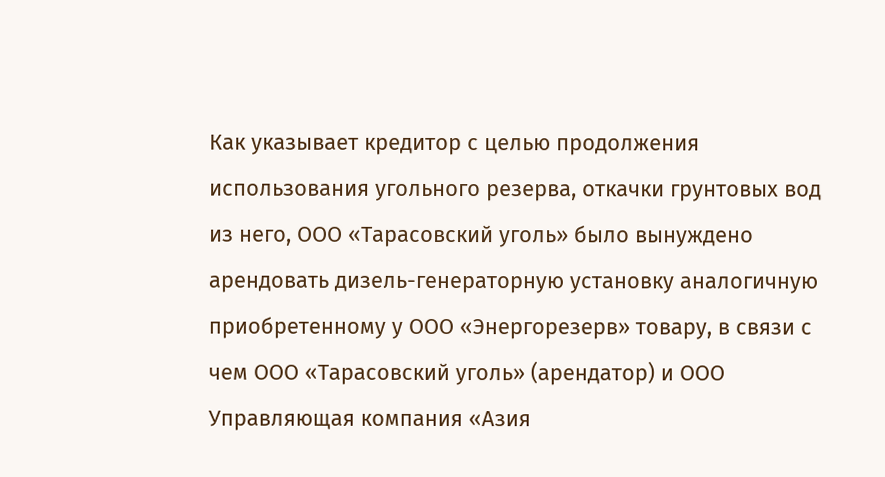Как указывает кредитор с целью продолжения использования угольного резерва, откачки грунтовых вод из него, ООО «Тарасовский уголь» было вынуждено арендовать дизель-генераторную установку аналогичную приобретенному у ООО «Энергорезерв» товару, в связи с чем ООО «Тарасовский уголь» (арендатор) и ООО Управляющая компания «Азия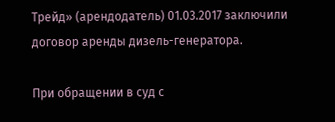Трейд» (арендодатель) 01.03.2017 заключили договор аренды дизель-генератора.

При обращении в суд с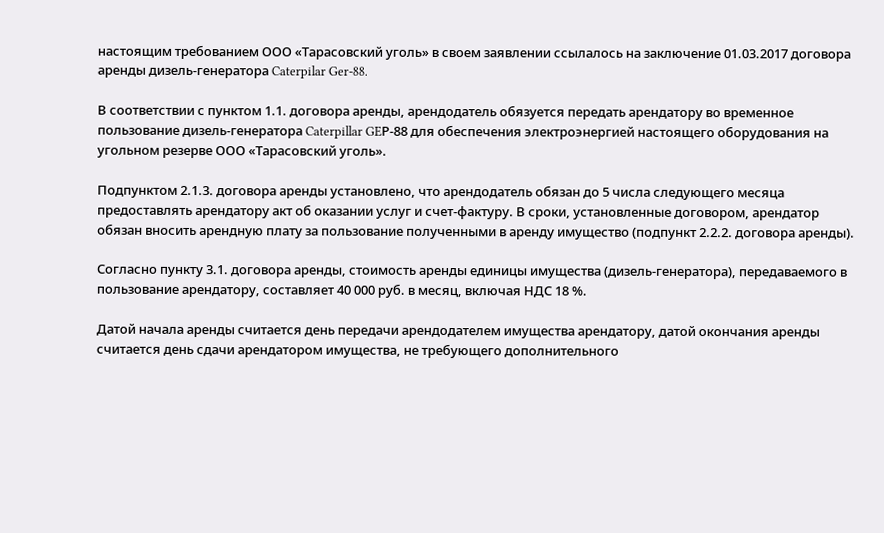настоящим требованием ООО «Тарасовский уголь» в своем заявлении ссылалось на заключение 01.03.2017 договора аренды дизель-генератора Caterpilar Ger-88.

В соответствии с пунктом 1.1. договора аренды, арендодатель обязуется передать арендатору во временное пользование дизель-генератора Caterpillar GEР-88 для обеспечения электроэнергией настоящего оборудования на угольном резерве ООО «Тарасовский уголь».

Подпунктом 2.1.3. договора аренды установлено, что арендодатель обязан до 5 числа следующего месяца предоставлять арендатору акт об оказании услуг и счет-фактуру. В сроки, установленные договором, арендатор обязан вносить арендную плату за пользование полученными в аренду имущество (подпункт 2.2.2. договора аренды).

Согласно пункту 3.1. договора аренды, стоимость аренды единицы имущества (дизель-генератора), передаваемого в пользование арендатору, составляет 40 000 руб. в месяц, включая НДС 18 %.

Датой начала аренды считается день передачи арендодателем имущества арендатору, датой окончания аренды считается день сдачи арендатором имущества, не требующего дополнительного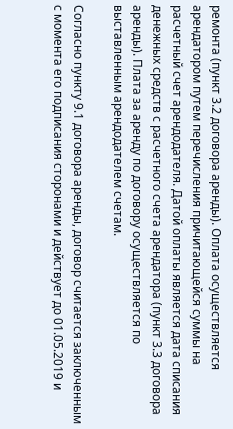ремонта (пункт 3.2 договора аренды). Оплата осуществляется арендатором путем перечисления причитающейся суммы на расчетный счет арендодателя. Датой оплаты является дата списания денежных средств с расчетного счета арендатора (пункт 3.3 договора аренды). Плата за аренду по договору осуществляется по выставленным арендодателем счетам.

Согласно пункту 9.1 договора аренды, договор считается заключенным с момента его подписания сторонами и действует до 01.05.2019 и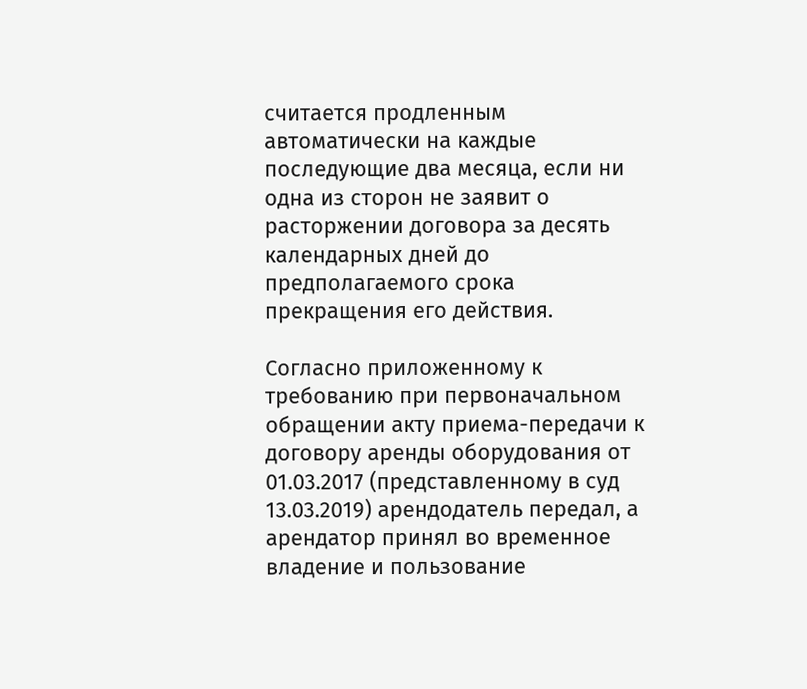считается продленным автоматически на каждые последующие два месяца, если ни одна из сторон не заявит о расторжении договора за десять календарных дней до предполагаемого срока прекращения его действия.

Согласно приложенному к требованию при первоначальном обращении акту приема-передачи к договору аренды оборудования от 01.03.2017 (представленному в суд 13.03.2019) арендодатель передал, а арендатор принял во временное владение и пользование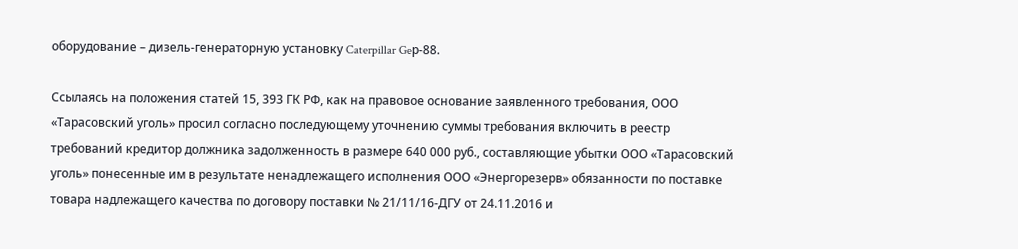оборудование – дизель-генераторную установку Caterpillar Geр-88.

Ссылаясь на положения статей 15, 393 ГК РФ, как на правовое основание заявленного требования, ООО «Тарасовский уголь» просил согласно последующему уточнению суммы требования включить в реестр требований кредитор должника задолженность в размере 640 000 руб., составляющие убытки ООО «Тарасовский уголь» понесенные им в результате ненадлежащего исполнения ООО «Энергорезерв» обязанности по поставке товара надлежащего качества по договору поставки № 21/11/16-ДГУ от 24.11.2016 и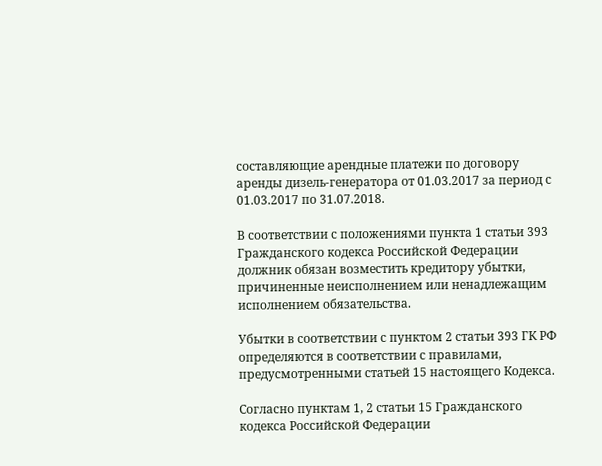составляющие арендные платежи по договору аренды дизель-генератора от 01.03.2017 за период с 01.03.2017 по 31.07.2018.

В соответствии с положениями пункта 1 статьи 393 Гражданского кодекса Российской Федерации должник обязан возместить кредитору убытки, причиненные неисполнением или ненадлежащим исполнением обязательства.

Убытки в соответствии с пунктом 2 статьи 393 ГК РФ определяются в соответствии с правилами, предусмотренными статьей 15 настоящего Кодекса.

Согласно пунктам 1, 2 статьи 15 Гражданского кодекса Российской Федерации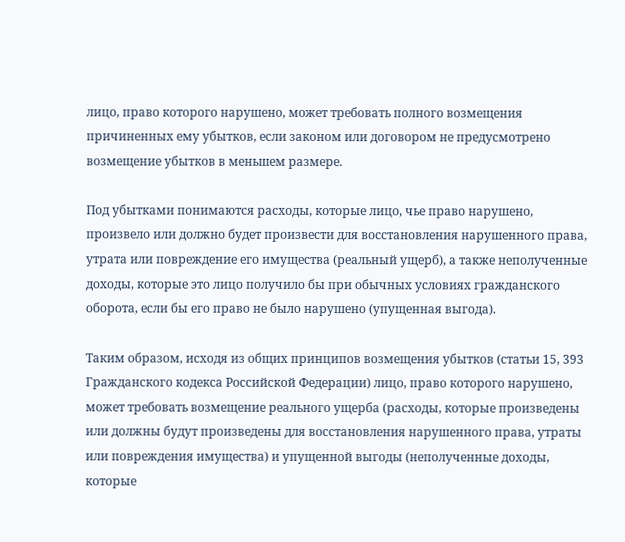лицо, право которого нарушено, может требовать полного возмещения причиненных ему убытков, если законом или договором не предусмотрено возмещение убытков в меньшем размере.

Под убытками понимаются расходы, которые лицо, чье право нарушено, произвело или должно будет произвести для восстановления нарушенного права, утрата или повреждение его имущества (реальный ущерб), а также неполученные доходы, которые это лицо получило бы при обычных условиях гражданского оборота, если бы его право не было нарушено (упущенная выгода).

Таким образом, исходя из общих принципов возмещения убытков (статьи 15, 393 Гражданского кодекса Российской Федерации) лицо, право которого нарушено, может требовать возмещение реального ущерба (расходы, которые произведены или должны будут произведены для восстановления нарушенного права, утраты или повреждения имущества) и упущенной выгоды (неполученные доходы, которые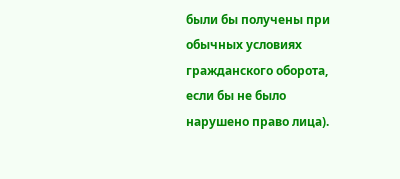были бы получены при обычных условиях гражданского оборота, если бы не было нарушено право лица).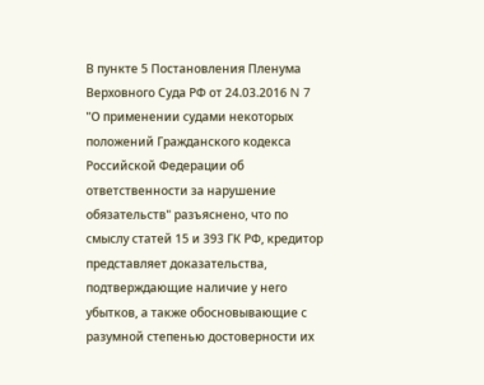В пункте 5 Постановления Пленума Верховного Суда РФ от 24.03.2016 N 7 "О применении судами некоторых положений Гражданского кодекса Российской Федерации об ответственности за нарушение обязательств" разъяснено, что по смыслу статей 15 и 393 ГК РФ, кредитор представляет доказательства, подтверждающие наличие у него убытков, а также обосновывающие с разумной степенью достоверности их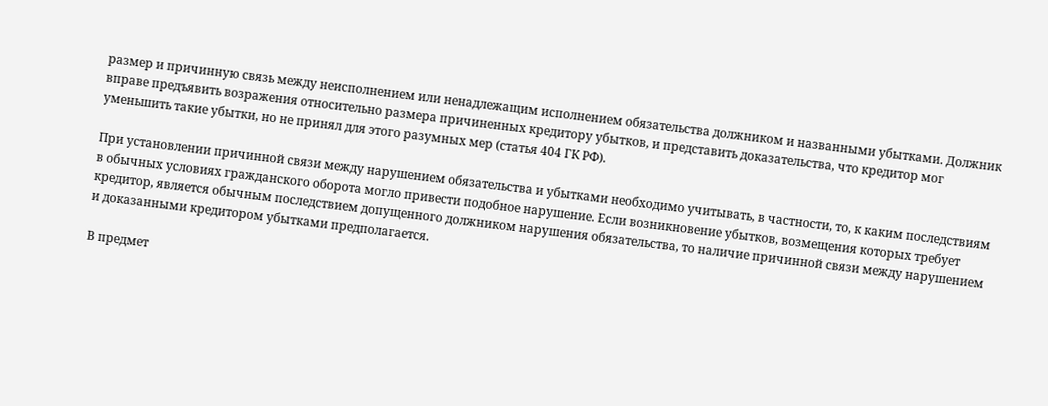размер и причинную связь между неисполнением или ненадлежащим исполнением обязательства должником и названными убытками. Должник вправе предъявить возражения относительно размера причиненных кредитору убытков, и представить доказательства, что кредитор мог уменьшить такие убытки, но не принял для этого разумных мер (статья 404 ГК РФ).

При установлении причинной связи между нарушением обязательства и убытками необходимо учитывать, в частности, то, к каким последствиям в обычных условиях гражданского оборота могло привести подобное нарушение. Если возникновение убытков, возмещения которых требует кредитор, является обычным последствием допущенного должником нарушения обязательства, то наличие причинной связи между нарушением и доказанными кредитором убытками предполагается.

В предмет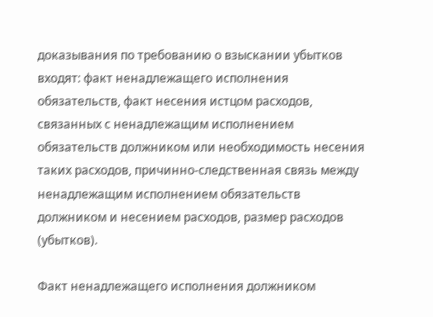доказывания по требованию о взыскании убытков входят: факт ненадлежащего исполнения обязательств, факт несения истцом расходов, связанных с ненадлежащим исполнением обязательств должником или необходимость несения таких расходов, причинно-следственная связь между ненадлежащим исполнением обязательств должником и несением расходов, размер расходов (убытков).

Факт ненадлежащего исполнения должником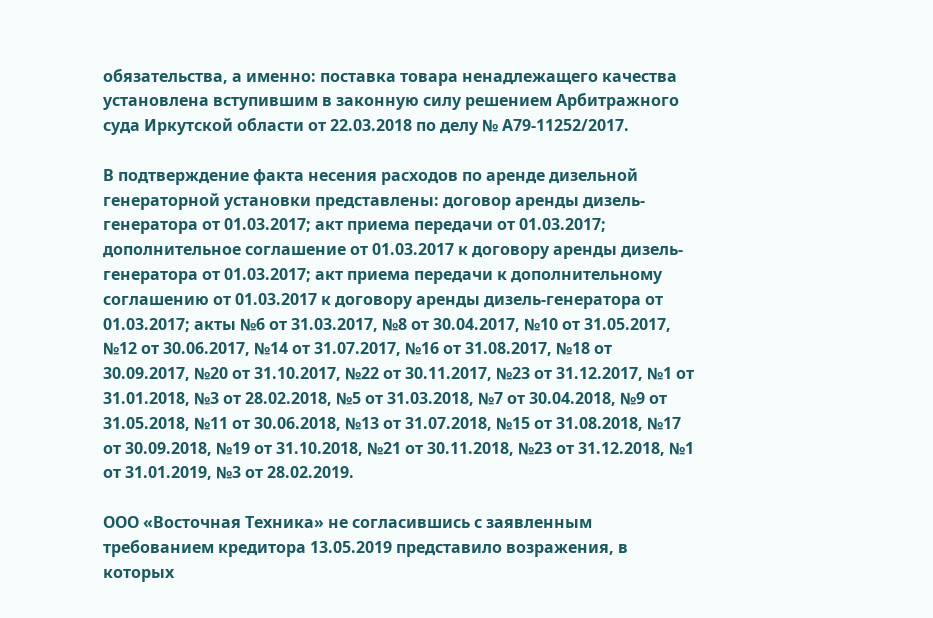обязательства, а именно: поставка товара ненадлежащего качества установлена вступившим в законную силу решением Арбитражного суда Иркутской области от 22.03.2018 по делу № А79-11252/2017.

В подтверждение факта несения расходов по аренде дизельной генераторной установки представлены: договор аренды дизель-генератора от 01.03.2017; акт приема передачи от 01.03.2017; дополнительное соглашение от 01.03.2017 к договору аренды дизель-генератора от 01.03.2017; акт приема передачи к дополнительному соглашению от 01.03.2017 к договору аренды дизель-генератора от 01.03.2017; акты №6 от 31.03.2017, №8 от 30.04.2017, №10 от 31.05.2017, №12 от 30.06.2017, №14 от 31.07.2017, №16 от 31.08.2017, №18 от 30.09.2017, №20 от 31.10.2017, №22 от 30.11.2017, №23 от 31.12.2017, №1 от 31.01.2018, №3 от 28.02.2018, №5 от 31.03.2018, №7 от 30.04.2018, №9 от 31.05.2018, №11 от 30.06.2018, №13 от 31.07.2018, №15 от 31.08.2018, №17 от 30.09.2018, №19 от 31.10.2018, №21 от 30.11.2018, №23 от 31.12.2018, №1 от 31.01.2019, №3 от 28.02.2019.

ООО «Восточная Техника» не согласившись с заявленным требованием кредитора 13.05.2019 представило возражения, в которых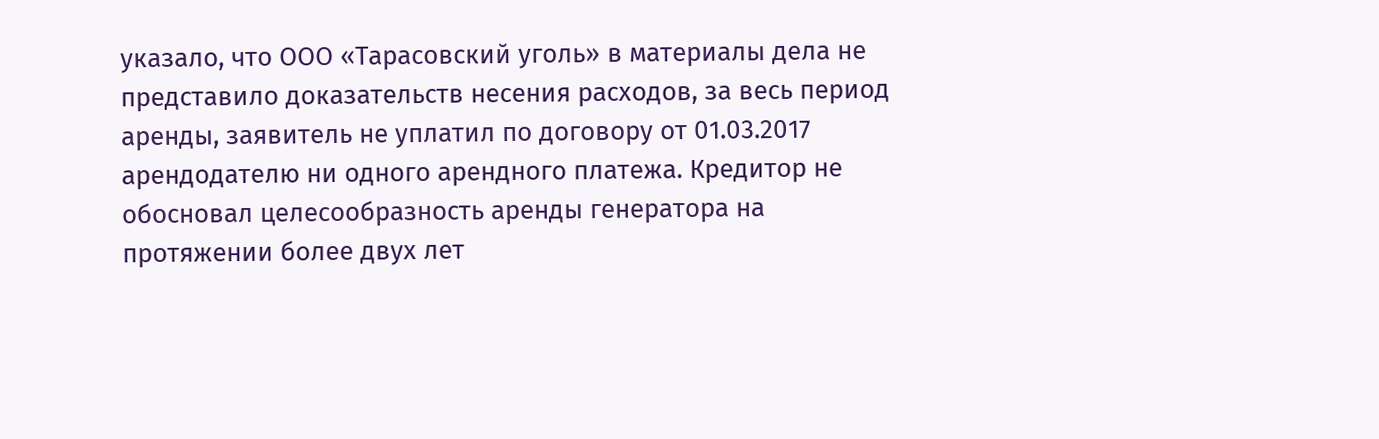указало, что ООО «Тарасовский уголь» в материалы дела не представило доказательств несения расходов, за весь период аренды, заявитель не уплатил по договору от 01.03.2017 арендодателю ни одного арендного платежа. Кредитор не обосновал целесообразность аренды генератора на протяжении более двух лет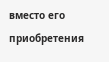вместо его приобретения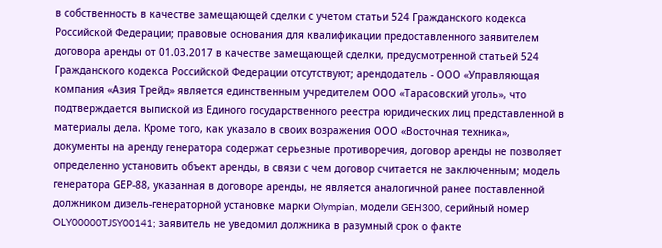в собственность в качестве замещающей сделки с учетом статьи 524 Гражданского кодекса Российской Федерации; правовые основания для квалификации предоставленного заявителем договора аренды от 01.03.2017 в качестве замещающей сделки, предусмотренной статьей 524 Гражданского кодекса Российской Федерации отсутствуют; арендодатель - ООО «Управляющая компания «Азия Трейд» является единственным учредителем ООО «Тарасовский уголь», что подтверждается выпиской из Единого государственного реестра юридических лиц представленной в материалы дела. Кроме того, как указало в своих возражения ООО «Восточная техника», документы на аренду генератора содержат серьезные противоречия, договор аренды не позволяет определенно установить объект аренды, в связи с чем договор считается не заключенным; модель генератора GEР-88, указанная в договоре аренды, не является аналогичной ранее поставленной должником дизель-генераторной установке марки Olympian, модели GEH300, серийный номер OLY00000TJSY00141; заявитель не уведомил должника в разумный срок о факте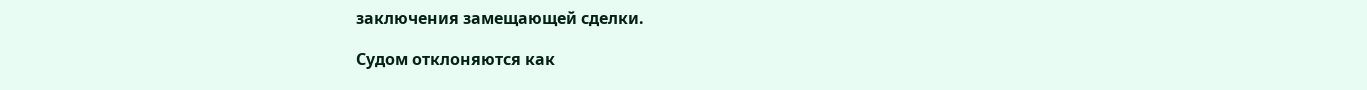заключения замещающей сделки.

Судом отклоняются как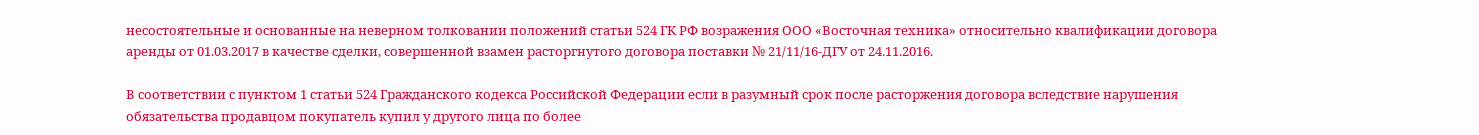несостоятельные и основанные на неверном толковании положений статьи 524 ГК РФ возражения ООО «Восточная техника» относительно квалификации договора аренды от 01.03.2017 в качестве сделки, совершенной взамен расторгнутого договора поставки № 21/11/16-ДГУ от 24.11.2016.

В соответствии с пунктом 1 статьи 524 Гражданского кодекса Российской Федерации если в разумный срок после расторжения договора вследствие нарушения обязательства продавцом покупатель купил у другого лица по более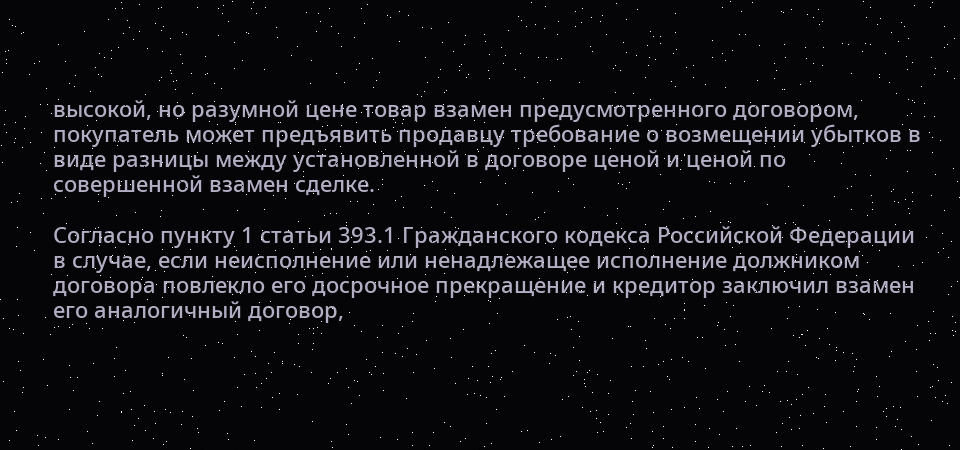высокой, но разумной цене товар взамен предусмотренного договором, покупатель может предъявить продавцу требование о возмещении убытков в виде разницы между установленной в договоре ценой и ценой по совершенной взамен сделке.

Согласно пункту 1 статьи 393.1 Гражданского кодекса Российской Федерации в случае, если неисполнение или ненадлежащее исполнение должником договора повлекло его досрочное прекращение и кредитор заключил взамен его аналогичный договор,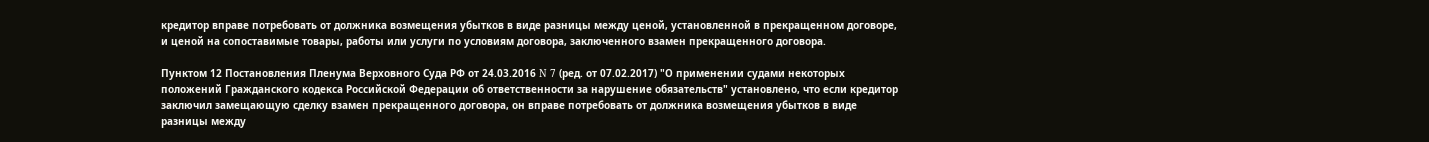кредитор вправе потребовать от должника возмещения убытков в виде разницы между ценой, установленной в прекращенном договоре, и ценой на сопоставимые товары, работы или услуги по условиям договора, заключенного взамен прекращенного договора.

Пунктом 12 Постановления Пленума Верховного Суда РФ от 24.03.2016 N 7 (ред. от 07.02.2017) "О применении судами некоторых положений Гражданского кодекса Российской Федерации об ответственности за нарушение обязательств" установлено, что если кредитор заключил замещающую сделку взамен прекращенного договора, он вправе потребовать от должника возмещения убытков в виде разницы между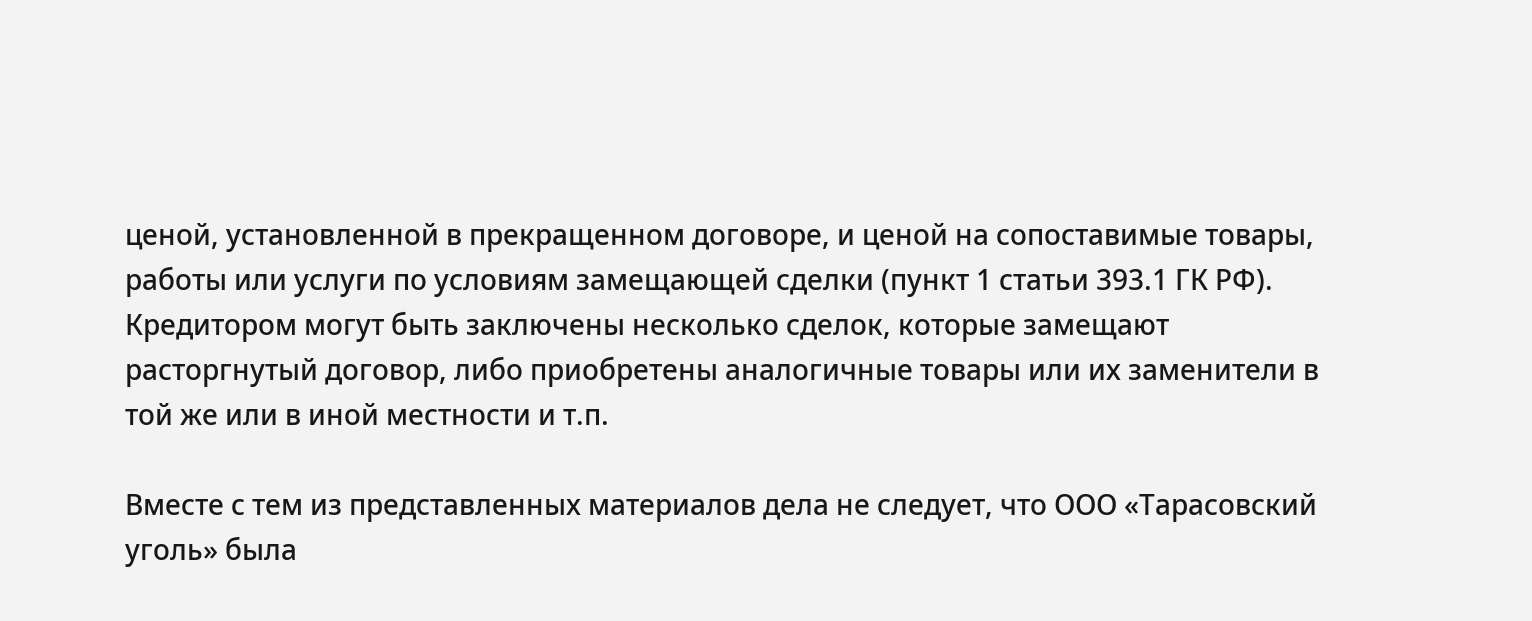ценой, установленной в прекращенном договоре, и ценой на сопоставимые товары, работы или услуги по условиям замещающей сделки (пункт 1 статьи 393.1 ГК РФ). Кредитором могут быть заключены несколько сделок, которые замещают расторгнутый договор, либо приобретены аналогичные товары или их заменители в той же или в иной местности и т.п.

Вместе с тем из представленных материалов дела не следует, что ООО «Тарасовский уголь» была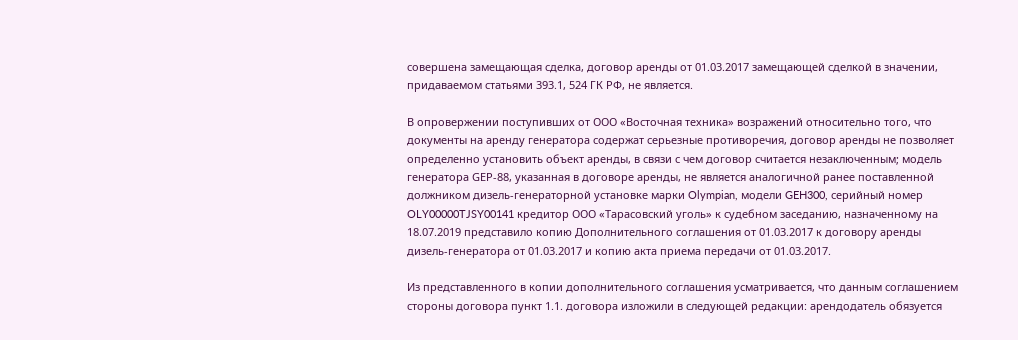совершена замещающая сделка, договор аренды от 01.03.2017 замещающей сделкой в значении, придаваемом статьями 393.1, 524 ГК РФ, не является.

В опровержении поступивших от ООО «Восточная техника» возражений относительно того, что документы на аренду генератора содержат серьезные противоречия, договор аренды не позволяет определенно установить объект аренды, в связи с чем договор считается незаключенным; модель генератора GEР-88, указанная в договоре аренды, не является аналогичной ранее поставленной должником дизель-генераторной установке марки Olympian, модели GEH300, серийный номер OLY00000TJSY00141 кредитор ООО «Тарасовский уголь» к судебном заседанию, назначенному на 18.07.2019 представило копию Дополнительного соглашения от 01.03.2017 к договору аренды дизель-генератора от 01.03.2017 и копию акта приема передачи от 01.03.2017.

Из представленного в копии дополнительного соглашения усматривается, что данным соглашением стороны договора пункт 1.1. договора изложили в следующей редакции: арендодатель обязуется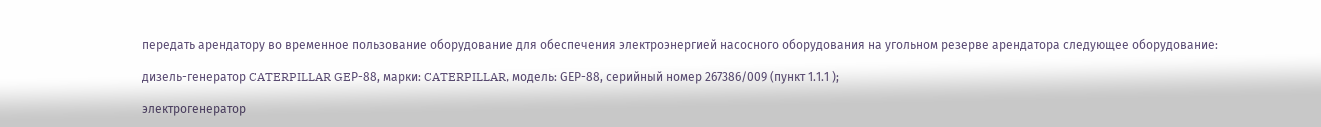передать арендатору во временное пользование оборудование для обеспечения электроэнергией насосного оборудования на угольном резерве арендатора следующее оборудование:

дизель-генератор CATERPILLAR GEР-88, марки: CATERPILLAR, модель: GEР-88, серийный номер 267386/009 (пункт 1.1.1 );

электрогенератор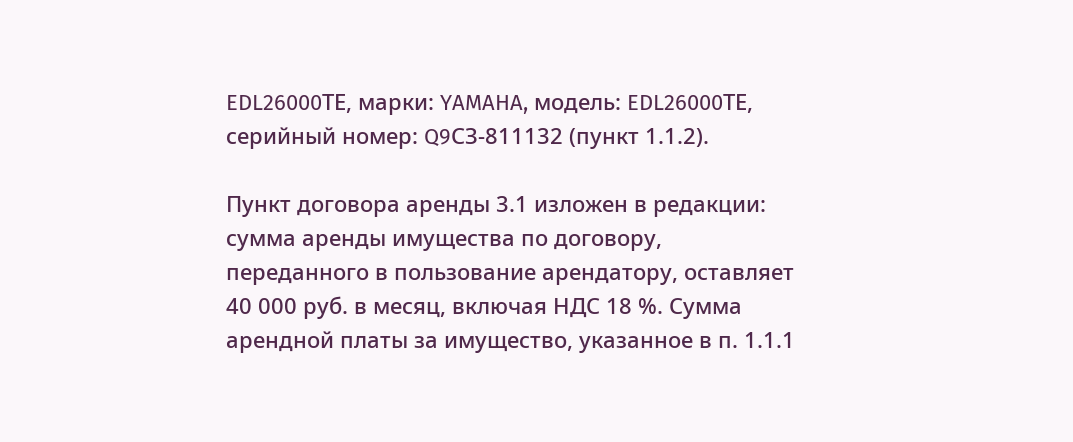EDL26000ТЕ, марки: YAMAHA, модель: EDL26000ТЕ, серийный номер: Q9СЗ-811132 (пункт 1.1.2).

Пункт договора аренды 3.1 изложен в редакции: сумма аренды имущества по договору, переданного в пользование арендатору, оставляет 40 000 руб. в месяц, включая НДС 18 %. Сумма арендной платы за имущество, указанное в п. 1.1.1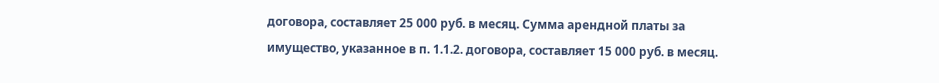договора, составляет 25 000 руб. в месяц. Сумма арендной платы за имущество, указанное в п. 1.1.2. договора, составляет 15 000 руб. в месяц.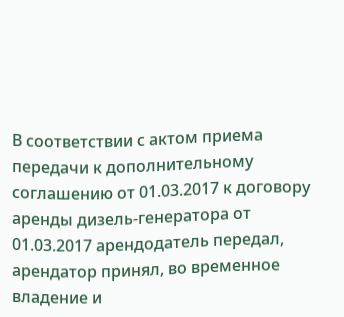В соответствии с актом приема передачи к дополнительному соглашению от 01.03.2017 к договору аренды дизель-генератора от 01.03.2017 арендодатель передал, арендатор принял, во временное владение и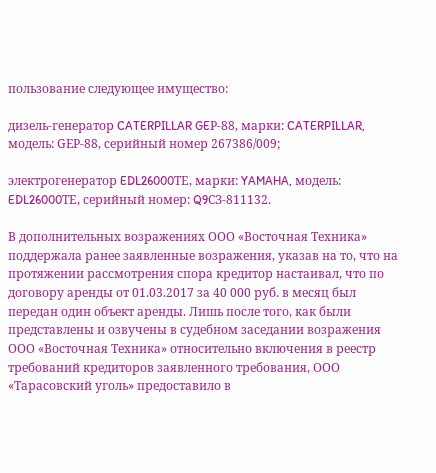пользование следующее имущество:

дизель-генератор CATERPILLAR GEР-88, марки: CATERPILLAR, модель: GEР-88, серийный номер 267386/009;

электрогенератор EDL26000ТЕ, марки: YAMAHA, модель: EDL26000ТЕ, серийный номер: Q9СЗ-811132.

В дополнительных возражениях ООО «Восточная Техника» поддержала ранее заявленные возражения, указав на то, что на протяжении рассмотрения спора кредитор настаивал, что по договору аренды от 01.03.2017 за 40 000 руб. в месяц был передан один объект аренды. Лишь после того, как были представлены и озвучены в судебном заседании возражения ООО «Восточная Техника» относительно включения в реестр требований кредиторов заявленного требования, ООО «Тарасовский уголь» предоставило в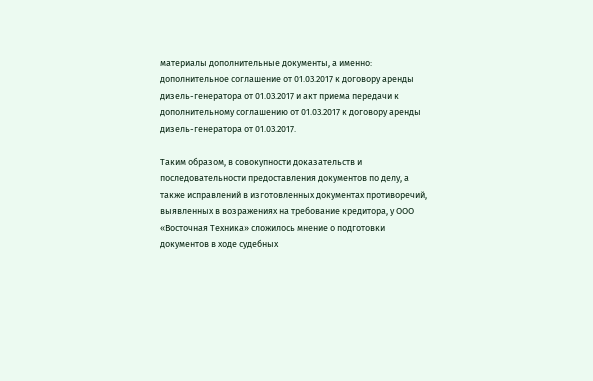материалы дополнительные документы, а именно: дополнительное соглашение от 01.03.2017 к договору аренды дизель-генератора от 01.03.2017 и акт приема передачи к дополнительному соглашению от 01.03.2017 к договору аренды дизель-генератора от 01.03.2017.

Таким образом, в совокупности доказательств и последовательности предоставления документов по делу, а также исправлений в изготовленных документах противоречий, выявленных в возражениях на требование кредитора, у ООО «Восточная Техника» сложилось мнение о подготовки документов в ходе судебных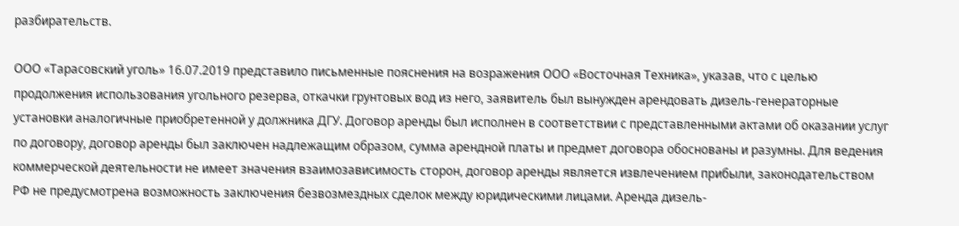разбирательств.

ООО «Тарасовский уголь» 16.07.2019 представило письменные пояснения на возражения ООО «Восточная Техника», указав, что с целью продолжения использования угольного резерва, откачки грунтовых вод из него, заявитель был вынужден арендовать дизель-генераторные установки аналогичные приобретенной у должника ДГУ. Договор аренды был исполнен в соответствии с представленными актами об оказании услуг по договору, договор аренды был заключен надлежащим образом, сумма арендной платы и предмет договора обоснованы и разумны. Для ведения коммерческой деятельности не имеет значения взаимозависимость сторон, договор аренды является извлечением прибыли, законодательством РФ не предусмотрена возможность заключения безвозмездных сделок между юридическими лицами. Аренда дизель-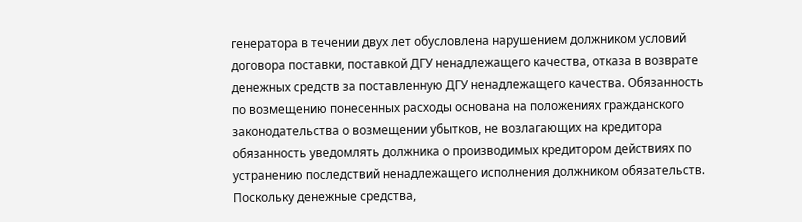генератора в течении двух лет обусловлена нарушением должником условий договора поставки, поставкой ДГУ ненадлежащего качества, отказа в возврате денежных средств за поставленную ДГУ ненадлежащего качества. Обязанность по возмещению понесенных расходы основана на положениях гражданского законодательства о возмещении убытков, не возлагающих на кредитора обязанность уведомлять должника о производимых кредитором действиях по устранению последствий ненадлежащего исполнения должником обязательств. Поскольку денежные средства,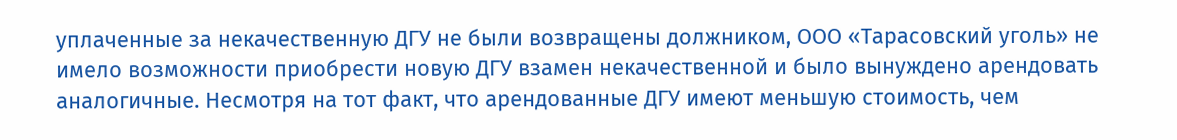уплаченные за некачественную ДГУ не были возвращены должником, ООО «Тарасовский уголь» не имело возможности приобрести новую ДГУ взамен некачественной и было вынуждено арендовать аналогичные. Несмотря на тот факт, что арендованные ДГУ имеют меньшую стоимость, чем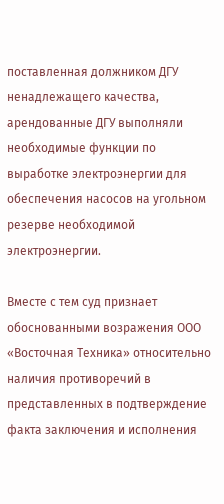поставленная должником ДГУ ненадлежащего качества, арендованные ДГУ выполняли необходимые функции по выработке электроэнергии для обеспечения насосов на угольном резерве необходимой электроэнергии.

Вместе с тем суд признает обоснованными возражения ООО «Восточная Техника» относительно наличия противоречий в представленных в подтверждение факта заключения и исполнения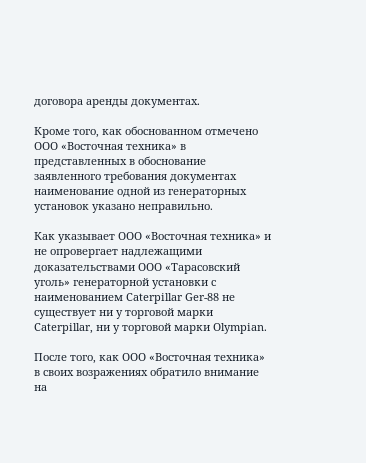договора аренды документах.

Кроме того, как обоснованном отмечено ООО «Восточная техника» в представленных в обоснование заявленного требования документах наименование одной из генераторных установок указано неправильно.

Как указывает ООО «Восточная техника» и не опровергает надлежащими доказательствами ООО «Тарасовский уголь» генераторной установки с наименованием Caterpillar Ger-88 не существует ни у торговой марки Caterpillar, ни у торговой марки Olympian.

После того, как ООО «Восточная техника» в своих возражениях обратило внимание на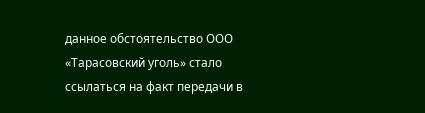данное обстоятельство ООО «Тарасовский уголь» стало ссылаться на факт передачи в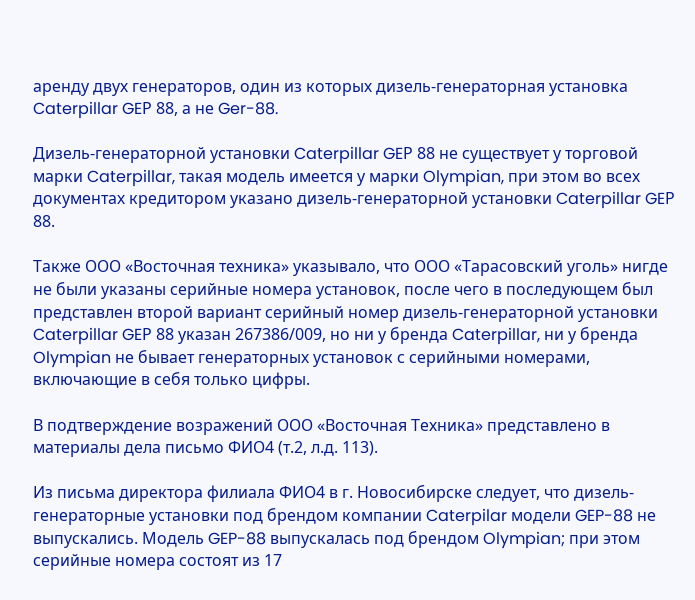аренду двух генераторов, один из которых дизель-генераторная установка Caterpillar GEР 88, а не Ger-88.

Дизель-генераторной установки Caterpillar GEР 88 не существует у торговой марки Caterpillar, такая модель имеется у марки Olympian, при этом во всех документах кредитором указано дизель-генераторной установки Caterpillar GEР 88.

Также ООО «Восточная техника» указывало, что ООО «Тарасовский уголь» нигде не были указаны серийные номера установок, после чего в последующем был представлен второй вариант серийный номер дизель-генераторной установки Caterpillar GEР 88 указан 267386/009, но ни у бренда Caterpillar, ни у бренда Olympian не бывает генераторных установок с серийными номерами, включающие в себя только цифры.

В подтверждение возражений ООО «Восточная Техника» представлено в материалы дела письмо ФИО4 (т.2, л.д. 113).

Из письма директора филиала ФИО4 в г. Новосибирске следует, что дизель-генераторные установки под брендом компании Caterpilar модели GEP-88 не выпускались. Модель GEP-88 выпускалась под брендом Olympian; при этом серийные номера состоят из 17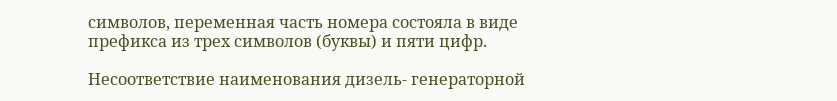символов, переменная часть номера состояла в виде префикса из трех символов (буквы) и пяти цифр.

Несоответствие наименования дизель- генераторной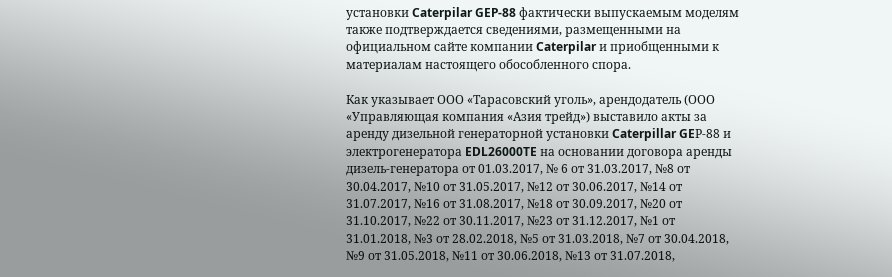установки Caterpilar GEP-88 фактически выпускаемым моделям также подтверждается сведениями, размещенными на официальном сайте компании Caterpilar и приобщенными к материалам настоящего обособленного спора.

Как указывает ООО «Тарасовский уголь», арендодатель (ООО «Управляющая компания «Азия трейд») выставило акты за аренду дизельной генераторной установки Caterpillar GEР-88 и электрогенератора EDL26000TE на основании договора аренды дизель-генератора от 01.03.2017, № 6 от 31.03.2017, №8 от 30.04.2017, №10 от 31.05.2017, №12 от 30.06.2017, №14 от 31.07.2017, №16 от 31.08.2017, №18 от 30.09.2017, №20 от 31.10.2017, №22 от 30.11.2017, №23 от 31.12.2017, №1 от 31.01.2018, №3 от 28.02.2018, №5 от 31.03.2018, №7 от 30.04.2018, №9 от 31.05.2018, №11 от 30.06.2018, №13 от 31.07.2018,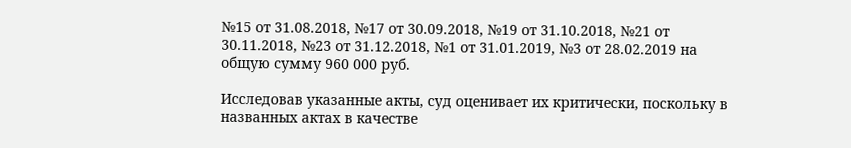№15 от 31.08.2018, №17 от 30.09.2018, №19 от 31.10.2018, №21 от 30.11.2018, №23 от 31.12.2018, №1 от 31.01.2019, №3 от 28.02.2019 на общую сумму 960 000 руб.

Исследовав указанные акты, суд оценивает их критически, поскольку в названных актах в качестве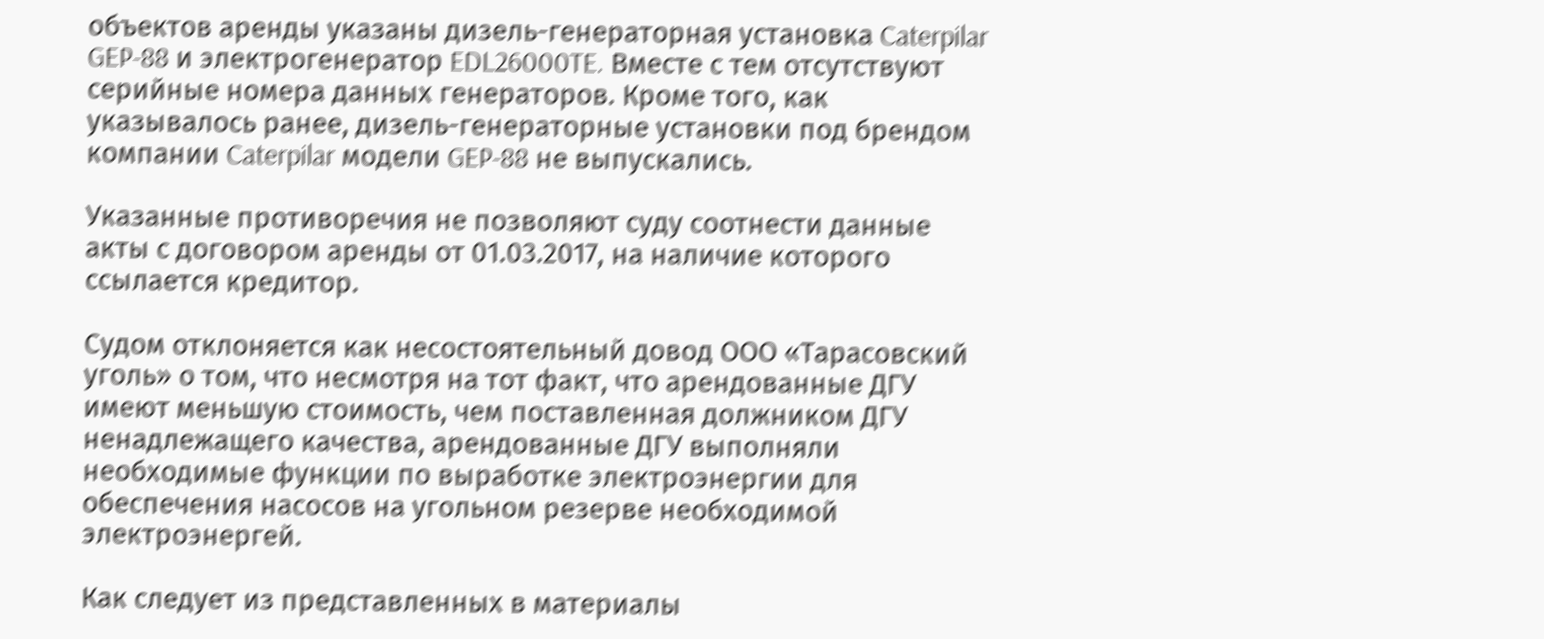объектов аренды указаны дизель-генераторная установка Caterpilar GEP-88 и электрогенератор EDL26000TE. Вместе с тем отсутствуют серийные номера данных генераторов. Кроме того, как указывалось ранее, дизель-генераторные установки под брендом компании Caterpilar модели GEP-88 не выпускались.

Указанные противоречия не позволяют суду соотнести данные акты с договором аренды от 01.03.2017, на наличие которого ссылается кредитор.

Судом отклоняется как несостоятельный довод ООО «Тарасовский уголь» о том, что несмотря на тот факт, что арендованные ДГУ имеют меньшую стоимость, чем поставленная должником ДГУ ненадлежащего качества, арендованные ДГУ выполняли необходимые функции по выработке электроэнергии для обеспечения насосов на угольном резерве необходимой электроэнергей.

Как следует из представленных в материалы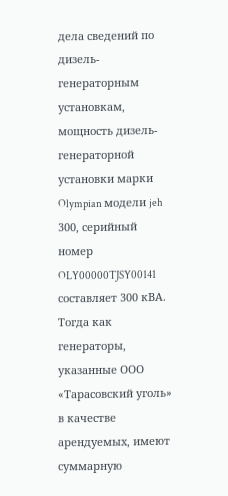дела сведений по дизель-генераторным установкам, мощность дизель-генераторной установки марки Olympian модели jeh 300, серийный номер OLY00000TJSY00141 составляет 300 кВА. Тогда как генераторы, указанные ООО «Тарасовский уголь» в качестве арендуемых, имеют суммарную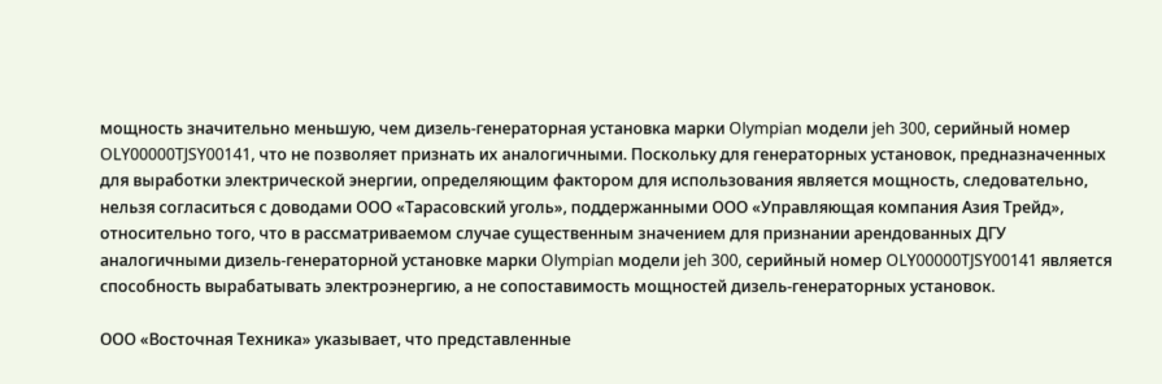мощность значительно меньшую, чем дизель-генераторная установка марки Olympian модели jeh 300, серийный номер OLY00000TJSY00141, что не позволяет признать их аналогичными. Поскольку для генераторных установок, предназначенных для выработки электрической энергии, определяющим фактором для использования является мощность, следовательно, нельзя согласиться с доводами ООО «Тарасовский уголь», поддержанными ООО «Управляющая компания Азия Трейд», относительно того, что в рассматриваемом случае существенным значением для признании арендованных ДГУ аналогичными дизель-генераторной установке марки Olympian модели jeh 300, серийный номер OLY00000TJSY00141 является способность вырабатывать электроэнергию, а не сопоставимость мощностей дизель-генераторных установок.

ООО «Восточная Техника» указывает, что представленные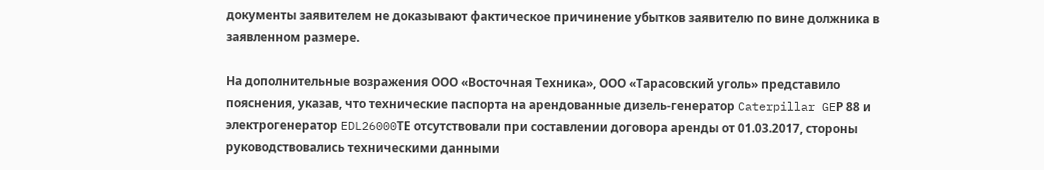документы заявителем не доказывают фактическое причинение убытков заявителю по вине должника в заявленном размере.

На дополнительные возражения ООО «Восточная Техника», ООО «Тарасовский уголь» представило пояснения, указав, что технические паспорта на арендованные дизель-генератор Caterpillar GEР 88 и электрогенератор EDL26000ТЕ отсутствовали при составлении договора аренды от 01.03.2017, стороны руководствовались техническими данными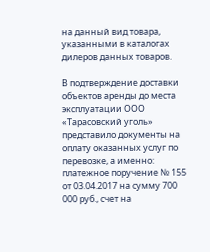на данный вид товара, указанными в каталогах дилеров данных товаров.

В подтверждение доставки объектов аренды до места эксплуатации ООО «Тарасовский уголь» представило документы на оплату оказанных услуг по перевозке, а именно: платежное поручение № 155 от 03.04.2017 на сумму 700 000 руб., счет на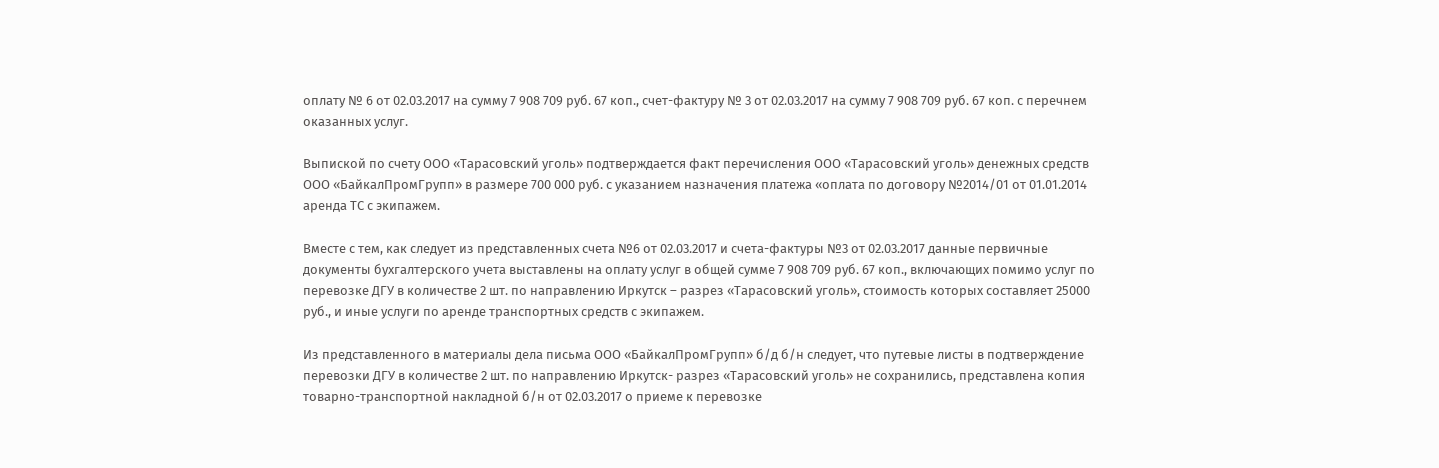оплату № 6 от 02.03.2017 на сумму 7 908 709 руб. 67 коп., счет-фактуру № 3 от 02.03.2017 на сумму 7 908 709 руб. 67 коп. с перечнем оказанных услуг.

Выпиской по счету ООО «Тарасовский уголь» подтверждается факт перечисления ООО «Тарасовский уголь» денежных средств ООО «БайкалПромГрупп» в размере 700 000 руб. с указанием назначения платежа «оплата по договору №2014/01 от 01.01.2014 аренда ТС с экипажем.

Вместе с тем, как следует из представленных счета №6 от 02.03.2017 и счета-фактуры №3 от 02.03.2017 данные первичные документы бухгалтерского учета выставлены на оплату услуг в общей сумме 7 908 709 руб. 67 коп., включающих помимо услуг по перевозке ДГУ в количестве 2 шт. по направлению Иркутск – разрез «Тарасовский уголь», стоимость которых составляет 25000 руб., и иные услуги по аренде транспортных средств с экипажем.

Из представленного в материалы дела письма ООО «БайкалПромГрупп» б/д б/н следует, что путевые листы в подтверждение перевозки ДГУ в количестве 2 шт. по направлению Иркутск- разрез «Тарасовский уголь» не сохранились, представлена копия товарно-транспортной накладной б/н от 02.03.2017 о приеме к перевозке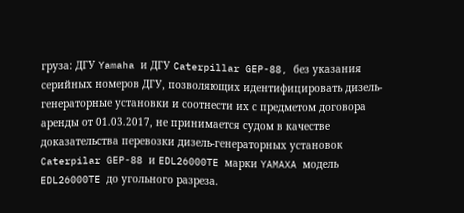груза: ДГУ Yamaha и ДГУ Caterpillar GEP-88, без указания серийных номеров ДГУ, позволяющих идентифицировать дизель-генераторные установки и соотнести их с предметом договора аренды от 01.03.2017, не принимается судом в качестве доказательства перевозки дизель-генераторных установок Caterpilar GEP-88 и EDL26000TE марки YAMAXA модель EDL26000TE до угольного разреза.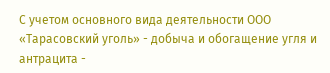С учетом основного вида деятельности ООО «Тарасовский уголь» - добыча и обогащение угля и антрацита -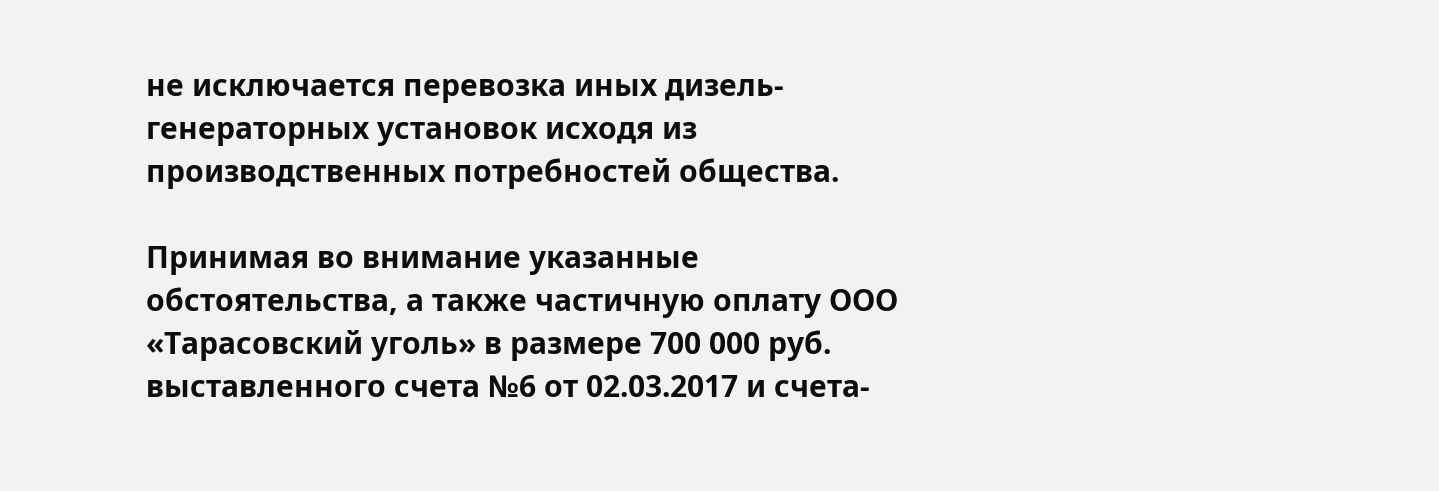не исключается перевозка иных дизель-генераторных установок исходя из производственных потребностей общества.

Принимая во внимание указанные обстоятельства, а также частичную оплату ООО «Тарасовский уголь» в размере 700 000 руб. выставленного счета №6 от 02.03.2017 и счета-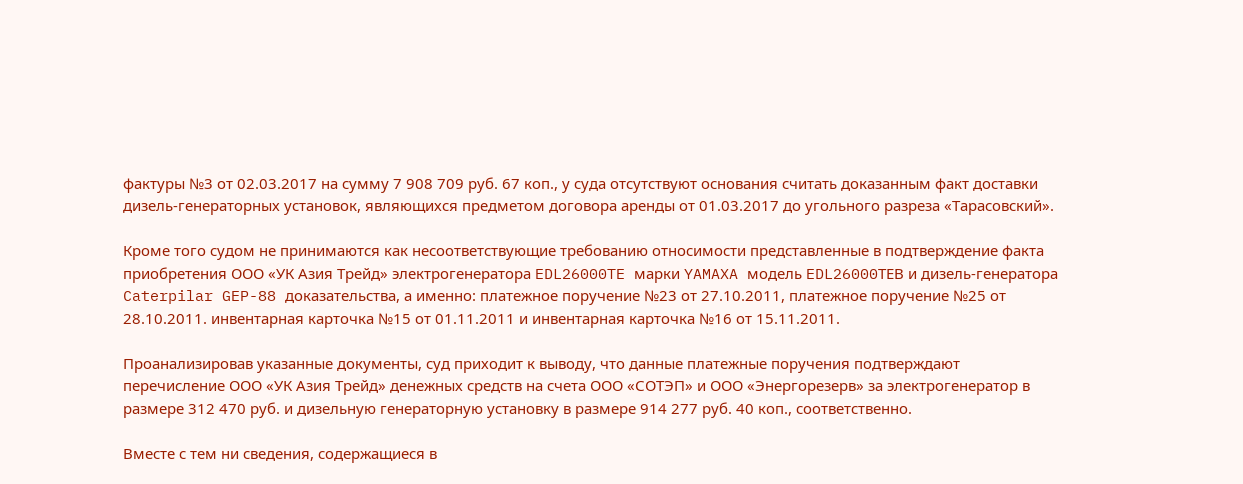фактуры №3 от 02.03.2017 на сумму 7 908 709 руб. 67 коп., у суда отсутствуют основания считать доказанным факт доставки дизель-генераторных установок, являющихся предметом договора аренды от 01.03.2017 до угольного разреза «Тарасовский».

Кроме того судом не принимаются как несоответствующие требованию относимости представленные в подтверждение факта приобретения ООО «УК Азия Трейд» электрогенератора EDL26000TE марки YAMAXA модель EDL26000TEВ и дизель-генератора Caterpilar GEP-88 доказательства, а именно: платежное поручение №23 от 27.10.2011, платежное поручение №25 от 28.10.2011. инвентарная карточка №15 от 01.11.2011 и инвентарная карточка №16 от 15.11.2011.

Проанализировав указанные документы, суд приходит к выводу, что данные платежные поручения подтверждают перечисление ООО «УК Азия Трейд» денежных средств на счета ООО «СОТЭП» и ООО «Энергорезерв» за электрогенератор в размере 312 470 руб. и дизельную генераторную установку в размере 914 277 руб. 40 коп., соответственно.

Вместе с тем ни сведения, содержащиеся в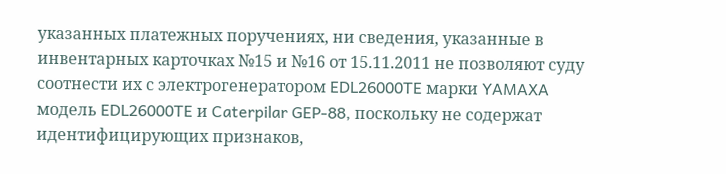указанных платежных поручениях, ни сведения, указанные в инвентарных карточках №15 и №16 от 15.11.2011 не позволяют суду соотнести их с электрогенератором EDL26000TE марки YAMAXA модель EDL26000TE и Caterpilar GEP-88, поскольку не содержат идентифицирующих признаков,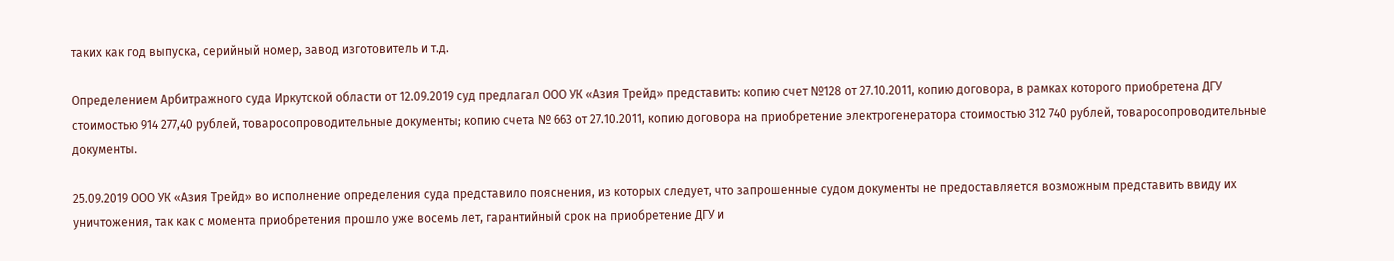таких как год выпуска, серийный номер, завод изготовитель и т.д.

Определением Арбитражного суда Иркутской области от 12.09.2019 суд предлагал ООО УК «Азия Трейд» представить: копию счет №128 от 27.10.2011, копию договора, в рамках которого приобретена ДГУ стоимостью 914 277,40 рублей, товаросопроводительные документы; копию счета № 663 от 27.10.2011, копию договора на приобретение электрогенератора стоимостью 312 740 рублей, товаросопроводительные документы.

25.09.2019 ООО УК «Азия Трейд» во исполнение определения суда представило пояснения, из которых следует, что запрошенные судом документы не предоставляется возможным представить ввиду их уничтожения, так как с момента приобретения прошло уже восемь лет, гарантийный срок на приобретение ДГУ и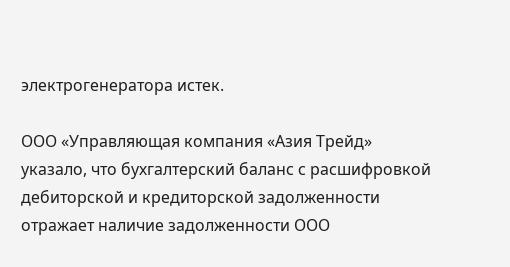электрогенератора истек.

ООО «Управляющая компания «Азия Трейд» указало, что бухгалтерский баланс с расшифровкой дебиторской и кредиторской задолженности отражает наличие задолженности ООО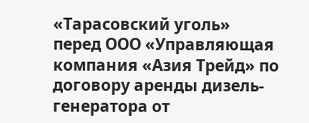«Тарасовский уголь» перед ООО «Управляющая компания «Азия Трейд» по договору аренды дизель-генератора от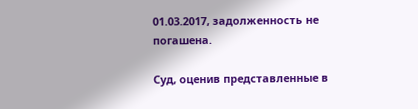01.03.2017, задолженность не погашена.

Суд, оценив представленные в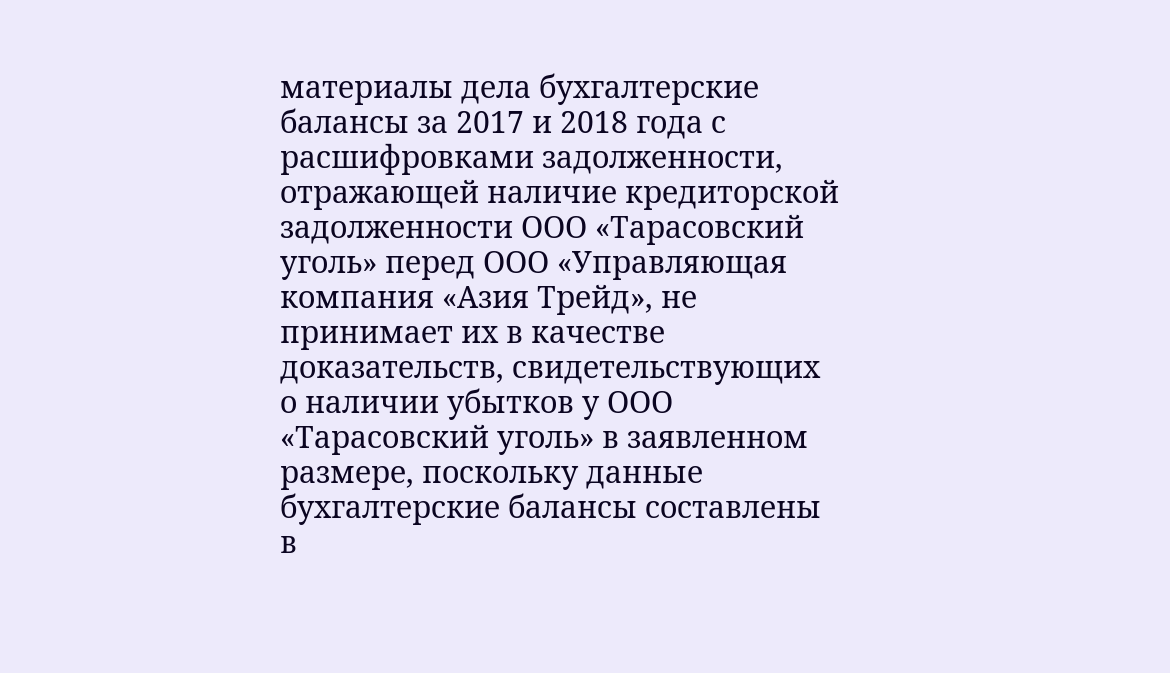материалы дела бухгалтерские балансы за 2017 и 2018 года с расшифровками задолженности, отражающей наличие кредиторской задолженности ООО «Тарасовский уголь» перед ООО «Управляющая компания «Азия Трейд», не принимает их в качестве доказательств, свидетельствующих о наличии убытков у ООО «Тарасовский уголь» в заявленном размере, поскольку данные бухгалтерские балансы составлены в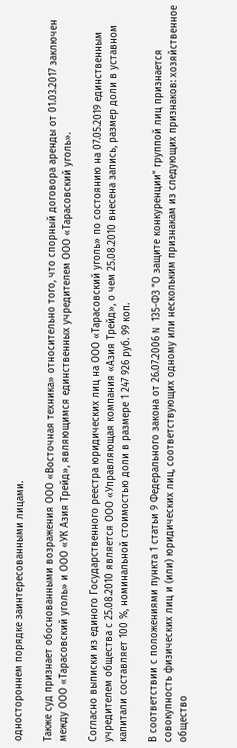одностороннем порядке заинтересованными лицами.

Также суд признает обоснованными возражения ООО «Восточная техника» относительно того, что спорный договора аренды от 01.03.2017 заключен между ООО «Тарасовский уголь» и ООО «УК Азия Трейд», являющимся единственных учредителем ООО «Тарасовский уголь».

Согласно выписки из единого Государственного реестра юридических лиц на ООО «Тарасовский уголь» по состоянию на 07.05.2019 единственным учредителем общества с 25.08.2010 является ООО «Управляющая компания «Азия Трейд», о чем 25.08.2010 внесена запись, размер доли в уставном капитали составляет 100 %, номинальной стоимостью доли в размере 1 247 926 руб. 99 коп.

В соответствии с положениями пункта 1 статьи 9 Федерального закона от 26.07.2006 N 135-ФЗ "О защите конкуренции" группой лиц признается совокупность физических лиц и (или) юридических лиц, соответствующих одному или нескольким признакам из следующих признаков: хозяйственное общество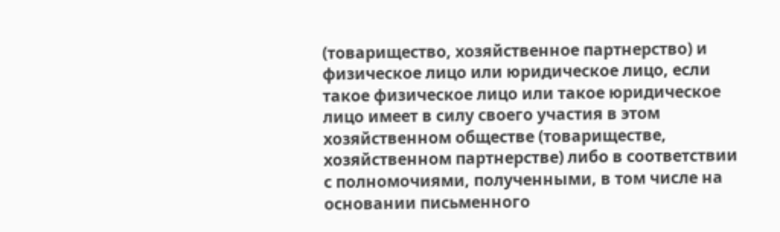(товарищество, хозяйственное партнерство) и физическое лицо или юридическое лицо, если такое физическое лицо или такое юридическое лицо имеет в силу своего участия в этом хозяйственном обществе (товариществе, хозяйственном партнерстве) либо в соответствии с полномочиями, полученными, в том числе на основании письменного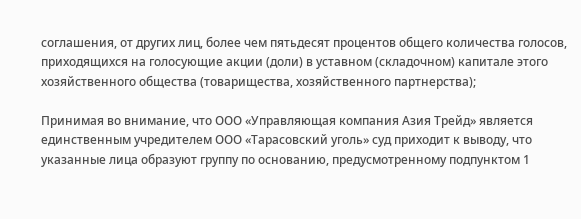соглашения, от других лиц, более чем пятьдесят процентов общего количества голосов, приходящихся на голосующие акции (доли) в уставном (складочном) капитале этого хозяйственного общества (товарищества, хозяйственного партнерства);

Принимая во внимание, что ООО «Управляющая компания Азия Трейд» является единственным учредителем ООО «Тарасовский уголь» суд приходит к выводу, что указанные лица образуют группу по основанию, предусмотренному подпунктом 1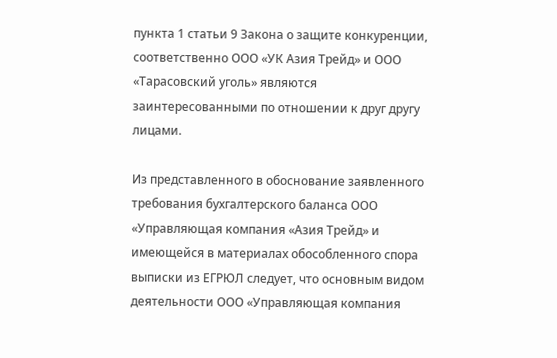пункта 1 статьи 9 Закона о защите конкуренции, соответственно ООО «УК Азия Трейд» и ООО «Тарасовский уголь» являются заинтересованными по отношении к друг другу лицами.

Из представленного в обоснование заявленного требования бухгалтерского баланса ООО «Управляющая компания «Азия Трейд» и имеющейся в материалах обособленного спора выписки из ЕГРЮЛ следует, что основным видом деятельности ООО «Управляющая компания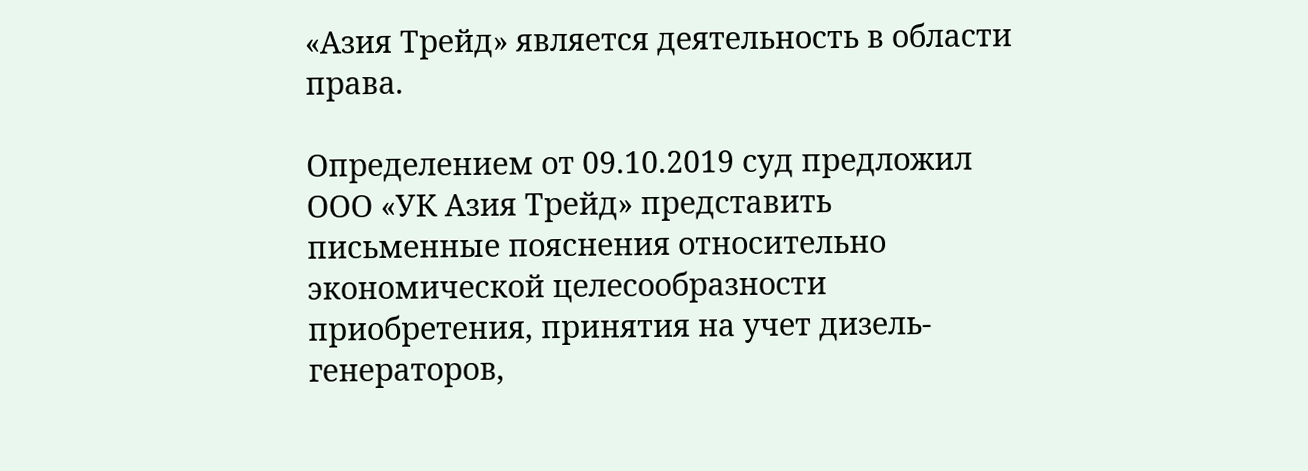«Азия Трейд» является деятельность в области права.

Определением от 09.10.2019 суд предложил ООО «УК Азия Трейд» представить письменные пояснения относительно экономической целесообразности приобретения, принятия на учет дизель-генераторов,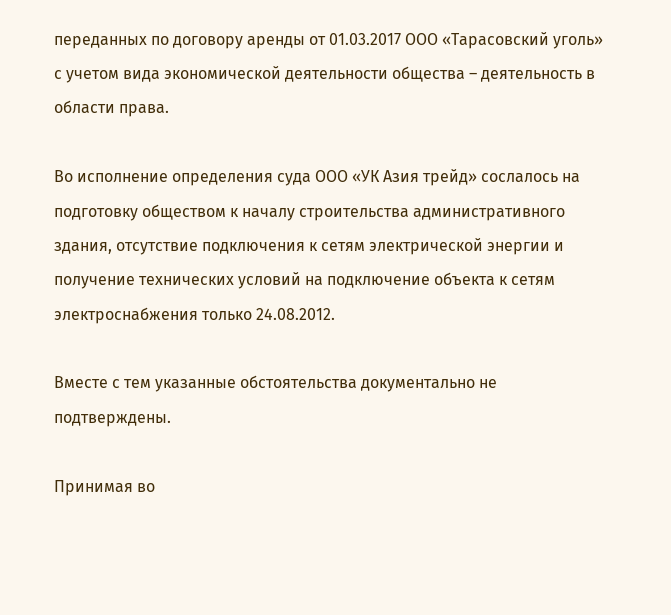переданных по договору аренды от 01.03.2017 ООО «Тарасовский уголь» с учетом вида экономической деятельности общества – деятельность в области права.

Во исполнение определения суда ООО «УК Азия трейд» сослалось на подготовку обществом к началу строительства административного здания, отсутствие подключения к сетям электрической энергии и получение технических условий на подключение объекта к сетям электроснабжения только 24.08.2012.

Вместе с тем указанные обстоятельства документально не подтверждены.

Принимая во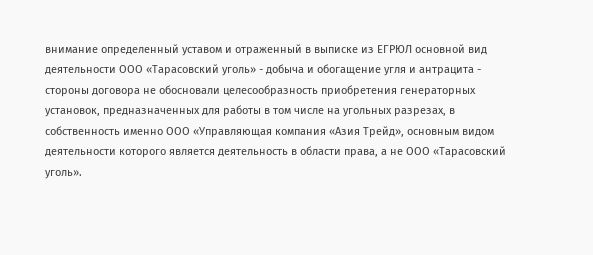внимание определенный уставом и отраженный в выписке из ЕГРЮЛ основной вид деятельности ООО «Тарасовский уголь» - добыча и обогащение угля и антрацита - стороны договора не обосновали целесообразность приобретения генераторных установок, предназначенных для работы в том числе на угольных разрезах, в собственность именно ООО «Управляющая компания «Азия Трейд», основным видом деятельности которого является деятельность в области права, а не ООО «Тарасовский уголь».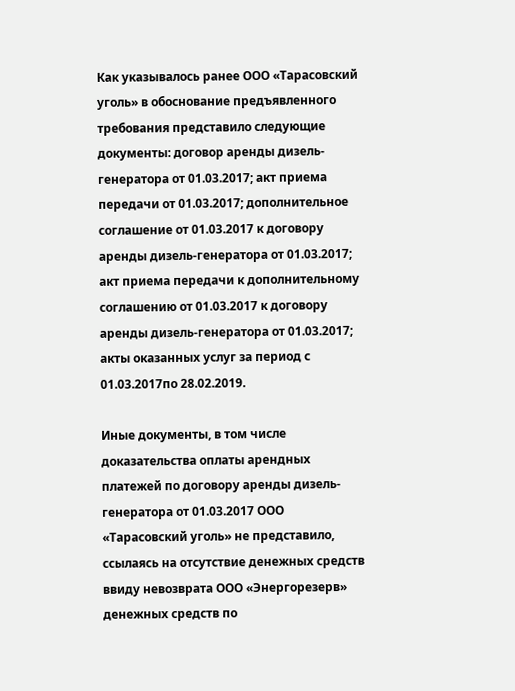Как указывалось ранее ООО «Тарасовский уголь» в обоснование предъявленного требования представило следующие документы: договор аренды дизель-генератора от 01.03.2017; акт приема передачи от 01.03.2017; дополнительное соглашение от 01.03.2017 к договору аренды дизель-генератора от 01.03.2017; акт приема передачи к дополнительному соглашению от 01.03.2017 к договору аренды дизель-генератора от 01.03.2017; акты оказанных услуг за период с 01.03.2017по 28.02.2019.

Иные документы, в том числе доказательства оплаты арендных платежей по договору аренды дизель-генератора от 01.03.2017 ООО «Тарасовский уголь» не представило, ссылаясь на отсутствие денежных средств ввиду невозврата ООО «Энергорезерв» денежных средств по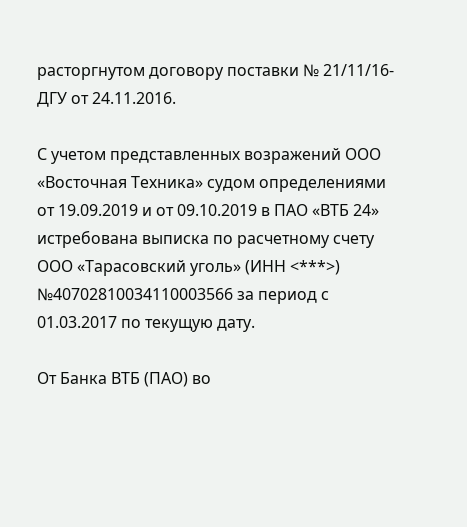расторгнутом договору поставки № 21/11/16-ДГУ от 24.11.2016.

С учетом представленных возражений ООО «Восточная Техника» судом определениями от 19.09.2019 и от 09.10.2019 в ПАО «ВТБ 24» истребована выписка по расчетному счету ООО «Тарасовский уголь» (ИНН <***>) №40702810034110003566 за период с 01.03.2017 по текущую дату.

От Банка ВТБ (ПАО) во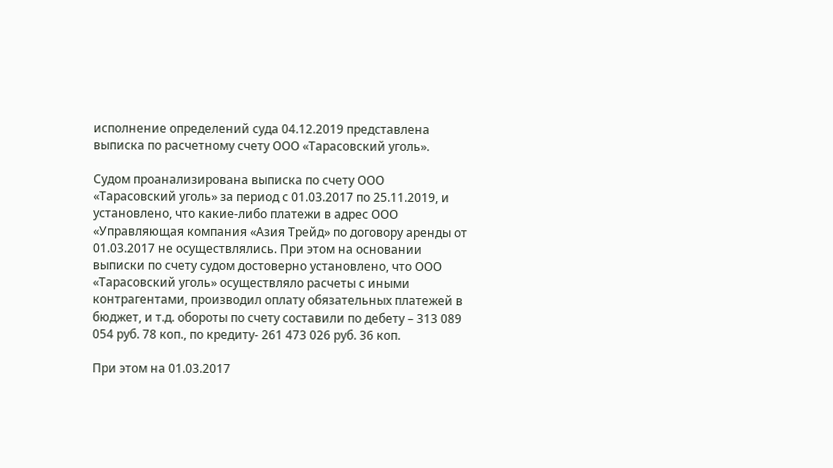исполнение определений суда 04.12.2019 представлена выписка по расчетному счету ООО «Тарасовский уголь».

Судом проанализирована выписка по счету ООО «Тарасовский уголь» за период с 01.03.2017 по 25.11.2019, и установлено, что какие-либо платежи в адрес ООО «Управляющая компания «Азия Трейд» по договору аренды от 01.03.2017 не осуществлялись. При этом на основании выписки по счету судом достоверно установлено, что ООО «Тарасовский уголь» осуществляло расчеты с иными контрагентами, производил оплату обязательных платежей в бюджет, и т.д. обороты по счету составили по дебету – 313 089 054 руб. 78 коп., по кредиту- 261 473 026 руб. 36 коп.

При этом на 01.03.2017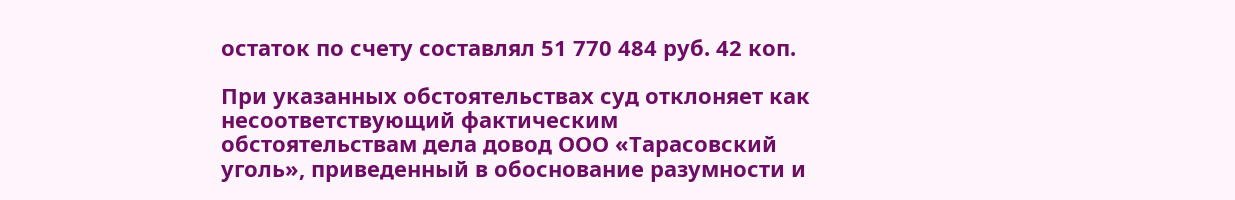остаток по счету составлял 51 770 484 руб. 42 коп.

При указанных обстоятельствах суд отклоняет как несоответствующий фактическим обстоятельствам дела довод ООО «Тарасовский уголь», приведенный в обоснование разумности и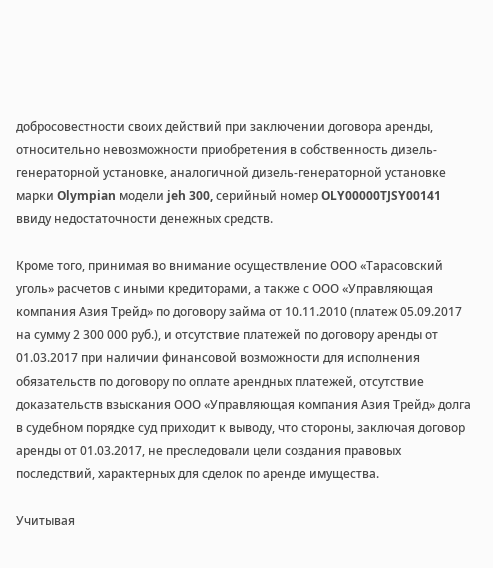добросовестности своих действий при заключении договора аренды, относительно невозможности приобретения в собственность дизель-генераторной установке, аналогичной дизель-генераторной установке марки Olympian модели jeh 300, серийный номер OLY00000TJSY00141 ввиду недостаточности денежных средств.

Кроме того, принимая во внимание осуществление ООО «Тарасовский уголь» расчетов с иными кредиторами, а также с ООО «Управляющая компания Азия Трейд» по договору займа от 10.11.2010 (платеж 05.09.2017 на сумму 2 300 000 руб.), и отсутствие платежей по договору аренды от 01.03.2017 при наличии финансовой возможности для исполнения обязательств по договору по оплате арендных платежей, отсутствие доказательств взыскания ООО «Управляющая компания Азия Трейд» долга в судебном порядке суд приходит к выводу, что стороны, заключая договор аренды от 01.03.2017, не преследовали цели создания правовых последствий, характерных для сделок по аренде имущества.

Учитывая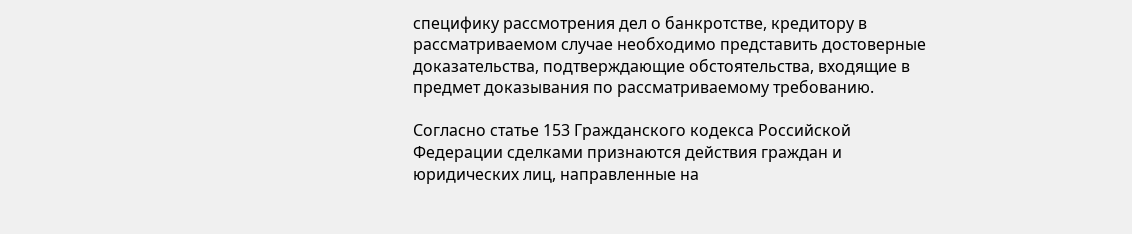специфику рассмотрения дел о банкротстве, кредитору в рассматриваемом случае необходимо представить достоверные доказательства, подтверждающие обстоятельства, входящие в предмет доказывания по рассматриваемому требованию.

Согласно статье 153 Гражданского кодекса Российской Федерации сделками признаются действия граждан и юридических лиц, направленные на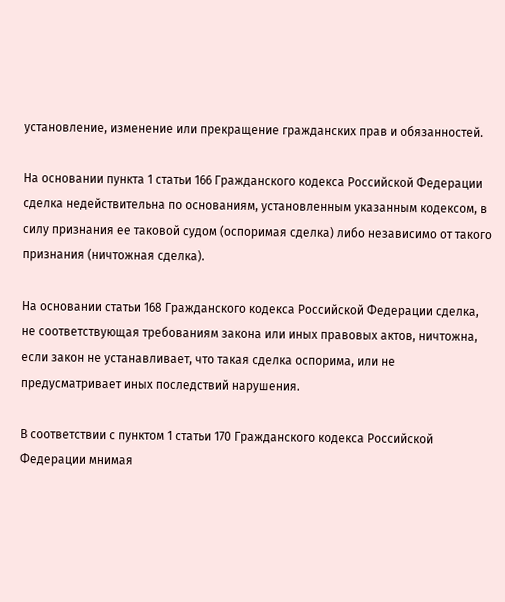установление, изменение или прекращение гражданских прав и обязанностей.

На основании пункта 1 статьи 166 Гражданского кодекса Российской Федерации сделка недействительна по основаниям, установленным указанным кодексом, в силу признания ее таковой судом (оспоримая сделка) либо независимо от такого признания (ничтожная сделка).

На основании статьи 168 Гражданского кодекса Российской Федерации сделка, не соответствующая требованиям закона или иных правовых актов, ничтожна, если закон не устанавливает, что такая сделка оспорима, или не предусматривает иных последствий нарушения.

В соответствии с пунктом 1 статьи 170 Гражданского кодекса Российской Федерации мнимая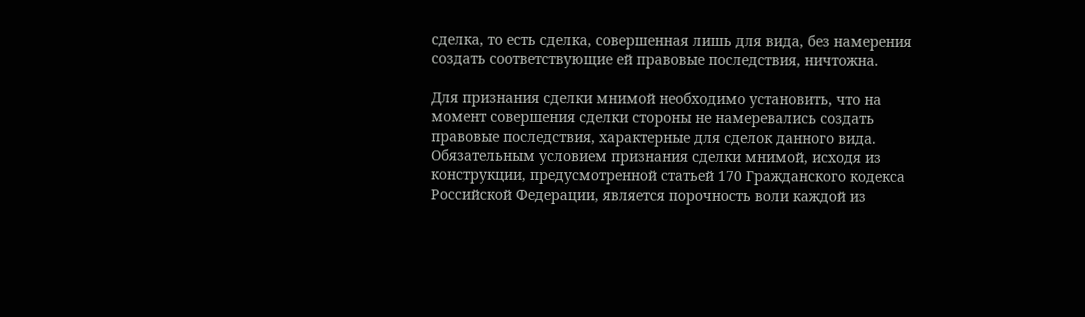сделка, то есть сделка, совершенная лишь для вида, без намерения создать соответствующие ей правовые последствия, ничтожна.

Для признания сделки мнимой необходимо установить, что на момент совершения сделки стороны не намеревались создать правовые последствия, характерные для сделок данного вида. Обязательным условием признания сделки мнимой, исходя из конструкции, предусмотренной статьей 170 Гражданского кодекса Российской Федерации, является порочность воли каждой из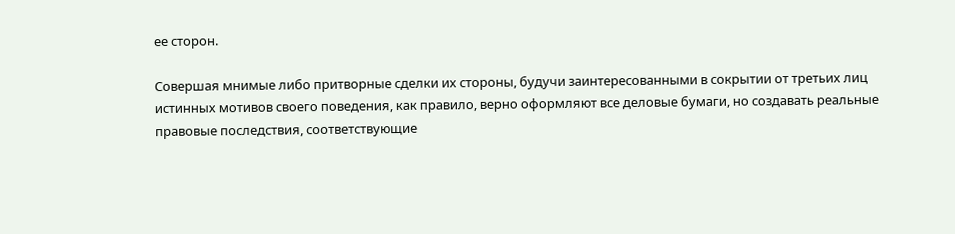ее сторон.

Совершая мнимые либо притворные сделки их стороны, будучи заинтересованными в сокрытии от третьих лиц истинных мотивов своего поведения, как правило, верно оформляют все деловые бумаги, но создавать реальные правовые последствия, соответствующие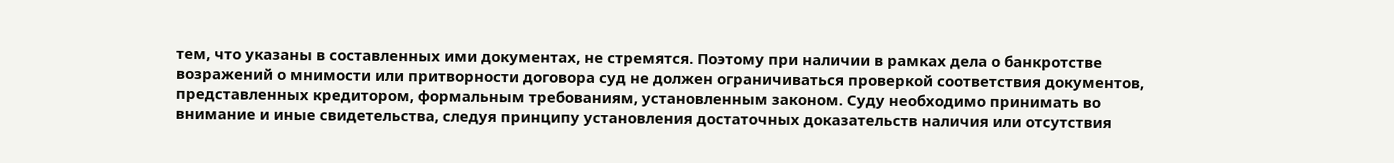тем, что указаны в составленных ими документах, не стремятся. Поэтому при наличии в рамках дела о банкротстве возражений о мнимости или притворности договора суд не должен ограничиваться проверкой соответствия документов, представленных кредитором, формальным требованиям, установленным законом. Суду необходимо принимать во внимание и иные свидетельства, следуя принципу установления достаточных доказательств наличия или отсутствия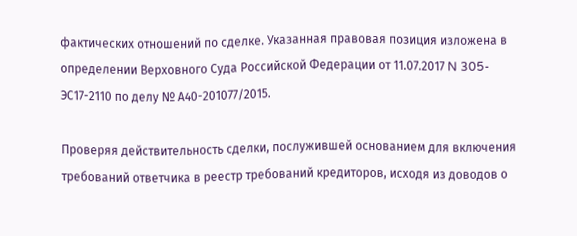фактических отношений по сделке. Указанная правовая позиция изложена в определении Верховного Суда Российской Федерации от 11.07.2017 N 305-ЭС17-2110 по делу № А40-201077/2015.

Проверяя действительность сделки, послужившей основанием для включения требований ответчика в реестр требований кредиторов, исходя из доводов о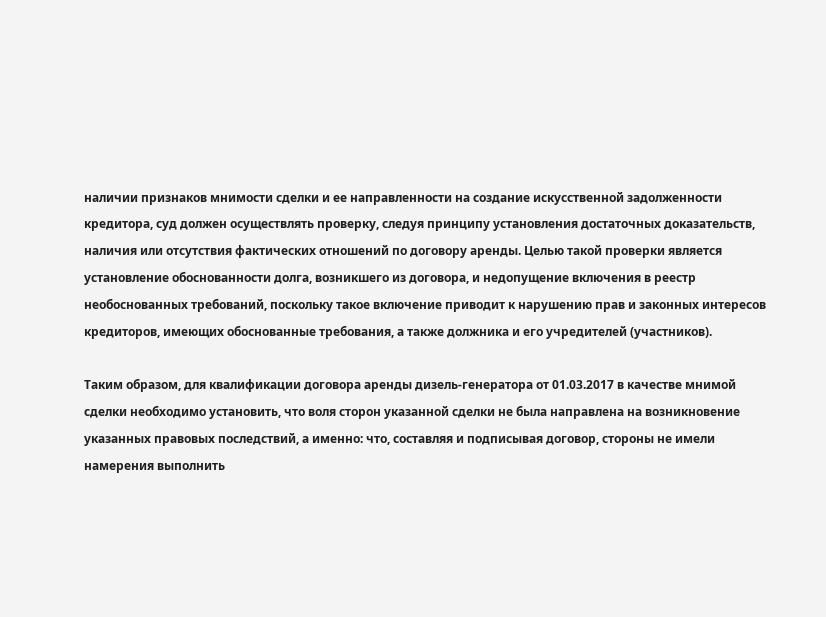наличии признаков мнимости сделки и ее направленности на создание искусственной задолженности кредитора, суд должен осуществлять проверку, следуя принципу установления достаточных доказательств, наличия или отсутствия фактических отношений по договору аренды. Целью такой проверки является установление обоснованности долга, возникшего из договора, и недопущение включения в реестр необоснованных требований, поскольку такое включение приводит к нарушению прав и законных интересов кредиторов, имеющих обоснованные требования, а также должника и его учредителей (участников).

Таким образом, для квалификации договора аренды дизель-генератора от 01.03.2017 в качестве мнимой сделки необходимо установить, что воля сторон указанной сделки не была направлена на возникновение указанных правовых последствий, а именно: что, составляя и подписывая договор, стороны не имели намерения выполнить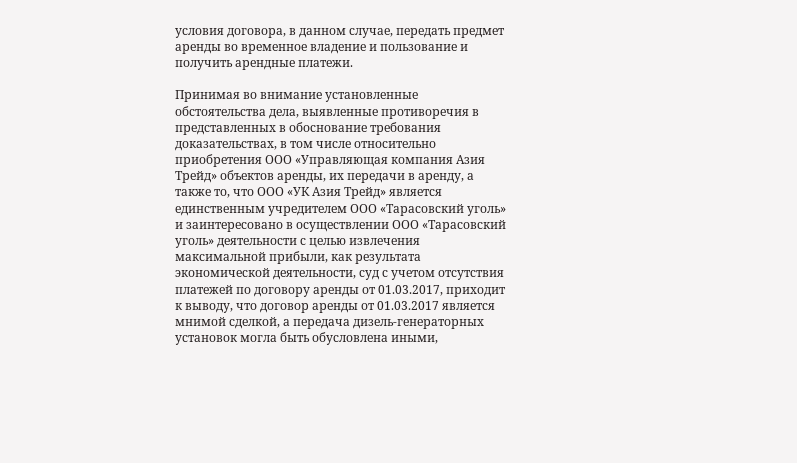условия договора, в данном случае, передать предмет аренды во временное владение и пользование и получить арендные платежи.

Принимая во внимание установленные обстоятельства дела, выявленные противоречия в представленных в обоснование требования доказательствах, в том числе относительно приобретения ООО «Управляющая компания Азия Трейд» объектов аренды, их передачи в аренду, а также то, что ООО «УК Азия Трейд» является единственным учредителем ООО «Тарасовский уголь» и заинтересовано в осуществлении ООО «Тарасовский уголь» деятельности с целью извлечения максимальной прибыли, как результата экономической деятельности, суд с учетом отсутствия платежей по договору аренды от 01.03.2017, приходит к выводу, что договор аренды от 01.03.2017 является мнимой сделкой, а передача дизель-генераторных установок могла быть обусловлена иными,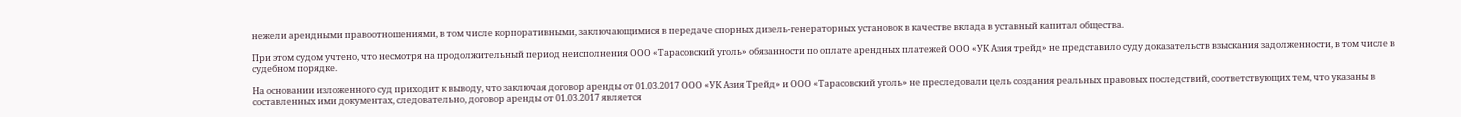нежели арендными правоотношениями, в том числе корпоративными, заключающимися в передаче спорных дизель-генераторных установок в качестве вклада в уставный капитал общества.

При этом судом учтено, что несмотря на продолжительный период неисполнения ООО «Тарасовский уголь» обязанности по оплате арендных платежей ООО «УК Азия трейд» не представило суду доказательств взыскания задолженности, в том числе в судебном порядке.

На основании изложенного суд приходит к выводу, что заключая договор аренды от 01.03.2017 ООО «УК Азия Трейд» и ООО «Тарасовский уголь» не преследовали цель создания реальных правовых последствий, соответствующих тем, что указаны в составленных ими документах, следовательно, договор аренды от 01.03.2017 является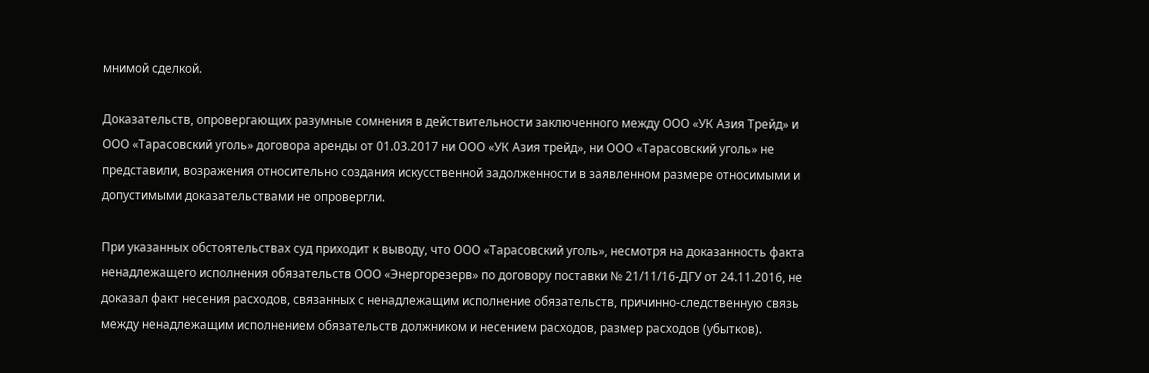мнимой сделкой.

Доказательств, опровергающих разумные сомнения в действительности заключенного между ООО «УК Азия Трейд» и ООО «Тарасовский уголь» договора аренды от 01.03.2017 ни ООО «УК Азия трейд», ни ООО «Тарасовский уголь» не представили, возражения относительно создания искусственной задолженности в заявленном размере относимыми и допустимыми доказательствами не опровергли.

При указанных обстоятельствах суд приходит к выводу, что ООО «Тарасовский уголь», несмотря на доказанность факта ненадлежащего исполнения обязательств ООО «Энергорезерв» по договору поставки № 21/11/16-ДГУ от 24.11.2016, не доказал факт несения расходов, связанных с ненадлежащим исполнение обязательств, причинно-следственную связь между ненадлежащим исполнением обязательств должником и несением расходов, размер расходов (убытков).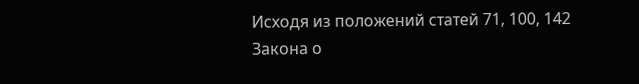Исходя из положений статей 71, 100, 142 Закона о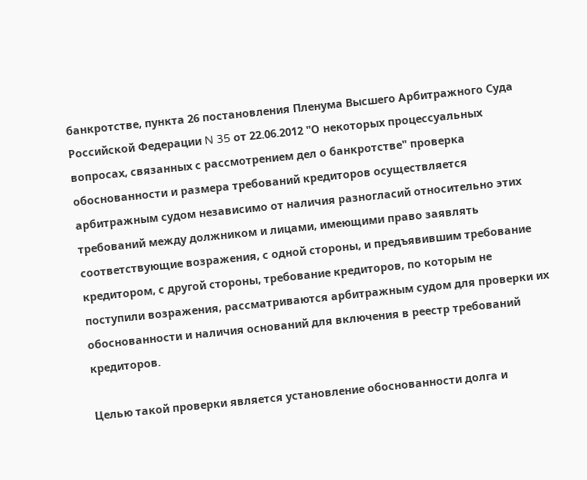банкротстве, пункта 26 постановления Пленума Высшего Арбитражного Суда Российской Федерации N 35 от 22.06.2012 "О некоторых процессуальных вопросах, связанных с рассмотрением дел о банкротстве" проверка обоснованности и размера требований кредиторов осуществляется арбитражным судом независимо от наличия разногласий относительно этих требований между должником и лицами, имеющими право заявлять соответствующие возражения, с одной стороны, и предъявившим требование кредитором, с другой стороны, требование кредиторов, по которым не поступили возражения, рассматриваются арбитражным судом для проверки их обоснованности и наличия оснований для включения в реестр требований кредиторов.

Целью такой проверки является установление обоснованности долга и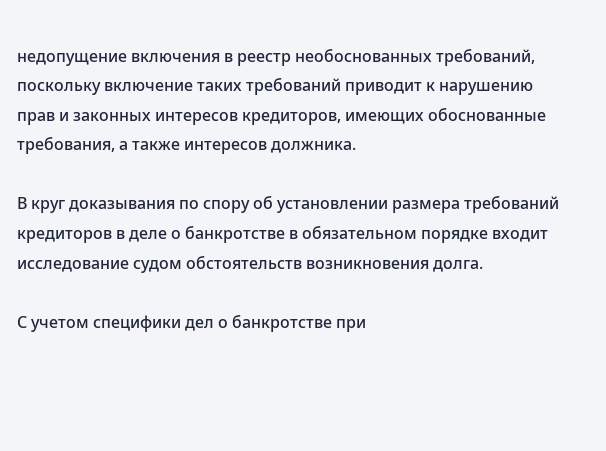недопущение включения в реестр необоснованных требований, поскольку включение таких требований приводит к нарушению прав и законных интересов кредиторов, имеющих обоснованные требования, а также интересов должника.

В круг доказывания по спору об установлении размера требований кредиторов в деле о банкротстве в обязательном порядке входит исследование судом обстоятельств возникновения долга.

С учетом специфики дел о банкротстве при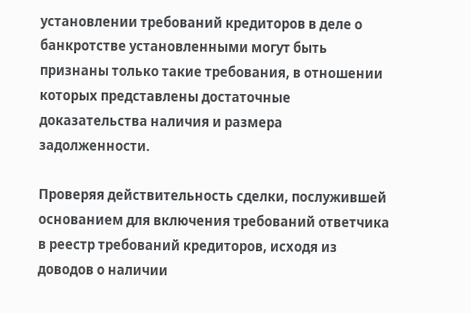установлении требований кредиторов в деле о банкротстве установленными могут быть признаны только такие требования, в отношении которых представлены достаточные доказательства наличия и размера задолженности.

Проверяя действительность сделки, послужившей основанием для включения требований ответчика в реестр требований кредиторов, исходя из доводов о наличии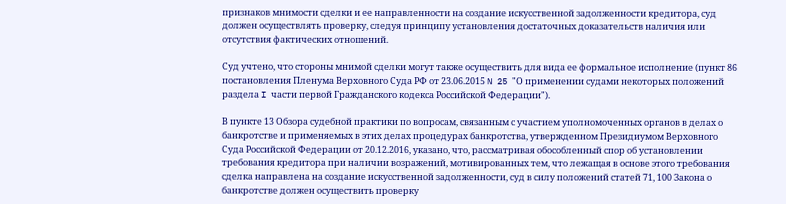признаков мнимости сделки и ее направленности на создание искусственной задолженности кредитора, суд должен осуществлять проверку, следуя принципу установления достаточных доказательств наличия или отсутствия фактических отношений.

Суд учтено, что стороны мнимой сделки могут также осуществить для вида ее формальное исполнение (пункт 86 постановления Пленума Верховного Суда РФ от 23.06.2015 N 25 "О применении судами некоторых положений раздела I части первой Гражданского кодекса Российской Федерации").

В пункте 13 Обзора судебной практики по вопросам, связанным с участием уполномоченных органов в делах о банкротстве и применяемых в этих делах процедурах банкротства, утвержденном Президиумом Верховного Суда Российской Федерации от 20.12.2016, указано, что, рассматривая обособленный спор об установлении требования кредитора при наличии возражений, мотивированных тем, что лежащая в основе этого требования сделка направлена на создание искусственной задолженности, суд в силу положений статей 71, 100 Закона о банкротстве должен осуществить проверку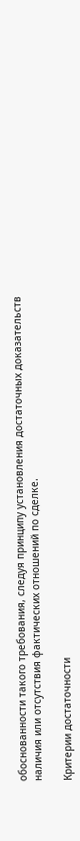обоснованности такого требования, следуя принципу установления достаточных доказательств наличия или отсутствия фактических отношений по сделке.

Критерии достаточности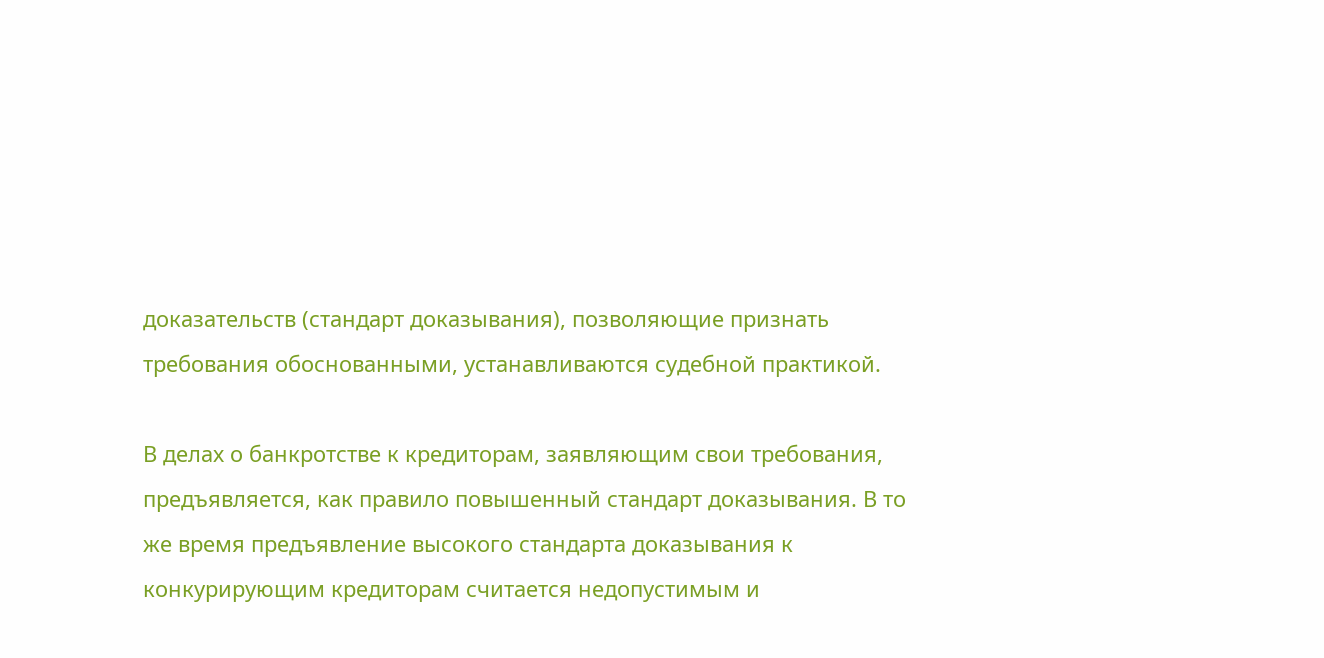доказательств (стандарт доказывания), позволяющие признать требования обоснованными, устанавливаются судебной практикой.

В делах о банкротстве к кредиторам, заявляющим свои требования, предъявляется, как правило повышенный стандарт доказывания. В то же время предъявление высокого стандарта доказывания к конкурирующим кредиторам считается недопустимым и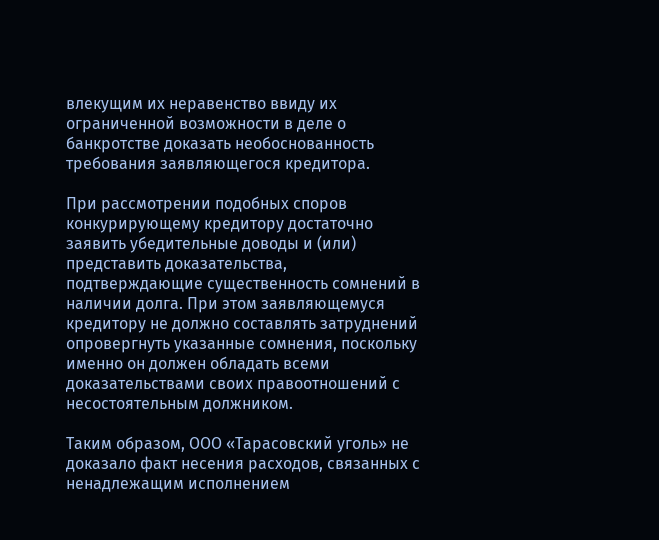влекущим их неравенство ввиду их ограниченной возможности в деле о банкротстве доказать необоснованность требования заявляющегося кредитора.

При рассмотрении подобных споров конкурирующему кредитору достаточно заявить убедительные доводы и (или) представить доказательства, подтверждающие существенность сомнений в наличии долга. При этом заявляющемуся кредитору не должно составлять затруднений опровергнуть указанные сомнения, поскольку именно он должен обладать всеми доказательствами своих правоотношений с несостоятельным должником.

Таким образом, ООО «Тарасовский уголь» не доказало факт несения расходов, связанных с ненадлежащим исполнением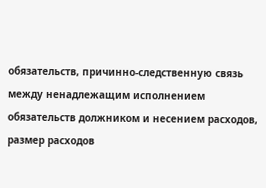обязательств, причинно-следственную связь между ненадлежащим исполнением обязательств должником и несением расходов, размер расходов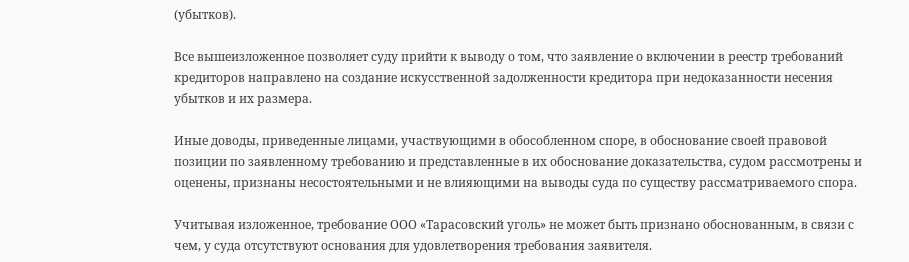(убытков).

Все вышеизложенное позволяет суду прийти к выводу о том, что заявление о включении в реестр требований кредиторов направлено на создание искусственной задолженности кредитора при недоказанности несения убытков и их размера.

Иные доводы, приведенные лицами, участвующими в обособленном споре, в обоснование своей правовой позиции по заявленному требованию и представленные в их обоснование доказательства, судом рассмотрены и оценены, признаны несостоятельными и не влияющими на выводы суда по существу рассматриваемого спора.

Учитывая изложенное, требование ООО «Тарасовский уголь» не может быть признано обоснованным, в связи с чем, у суда отсутствуют основания для удовлетворения требования заявителя.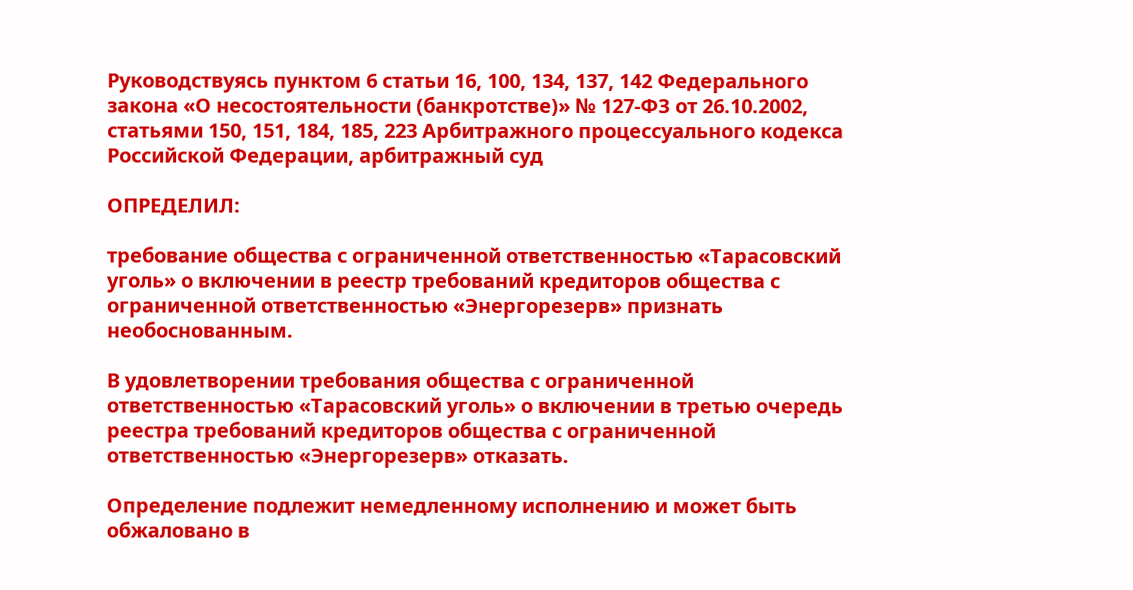Руководствуясь пунктом 6 статьи 16, 100, 134, 137, 142 Федерального закона «О несостоятельности (банкротстве)» № 127-ФЗ от 26.10.2002, статьями 150, 151, 184, 185, 223 Арбитражного процессуального кодекса Российской Федерации, арбитражный суд

ОПРЕДЕЛИЛ:

требование общества с ограниченной ответственностью «Тарасовский уголь» о включении в реестр требований кредиторов общества с ограниченной ответственностью «Энергорезерв» признать необоснованным.

В удовлетворении требования общества с ограниченной ответственностью «Тарасовский уголь» о включении в третью очередь реестра требований кредиторов общества с ограниченной ответственностью «Энергорезерв» отказать.

Определение подлежит немедленному исполнению и может быть обжаловано в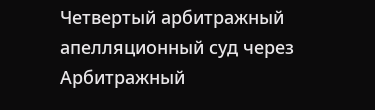Четвертый арбитражный апелляционный суд через Арбитражный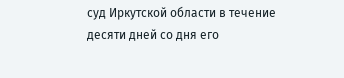суд Иркутской области в течение десяти дней со дня его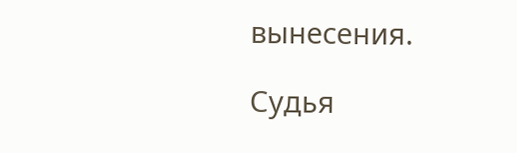вынесения.

Судья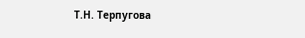Т.Н. Терпугова